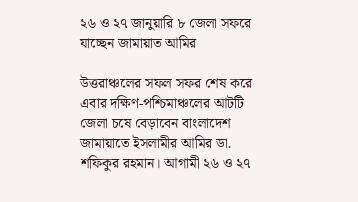২৬ ও ২৭ জানুয়ারি ৮ জেলা সফরে যাচ্ছেন জামায়াত আমির

উত্তরাঞ্চলের সফল সফর শেষ করে এবার দক্ষিণ-পশ্চিমাঞ্চলের আটটি জেলা চষে বেড়াবেন বাংলাদেশ জামায়াতে ইসলামীর আমির ডা. শফিকুর রহমান। আগামী ২৬ ও ২৭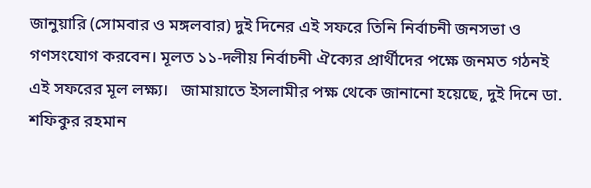জানুয়ারি (সোমবার ও মঙ্গলবার) দুই দিনের এই সফরে তিনি নির্বাচনী জনসভা ও গণসংযোগ করবেন। মূলত ১১-দলীয় নির্বাচনী ঐক্যের প্রার্থীদের পক্ষে জনমত গঠনই এই সফরের মূল লক্ষ্য।   জামায়াতে ইসলামীর পক্ষ থেকে জানানো হয়েছে, দুই দিনে ডা. শফিকুর রহমান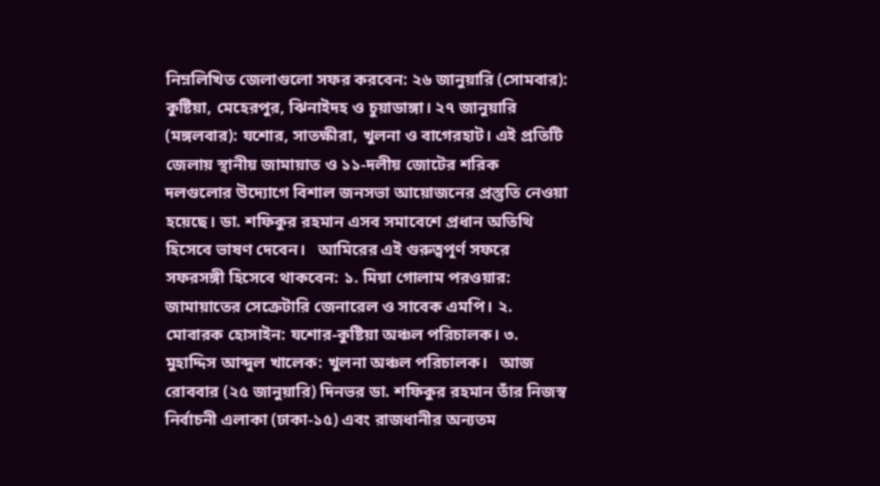নিম্নলিখিত জেলাগুলো সফর করবেন: ২৬ জানুয়ারি (সোমবার): কুষ্টিয়া, মেহেরপুর, ঝিনাইদহ ও চুয়াডাঙ্গা। ২৭ জানুয়ারি (মঙ্গলবার): যশোর, সাতক্ষীরা, খুলনা ও বাগেরহাট। এই প্রতিটি জেলায় স্থানীয় জামায়াত ও ১১-দলীয় জোটের শরিক দলগুলোর উদ্যোগে বিশাল জনসভা আয়োজনের প্রস্তুতি নেওয়া হয়েছে। ডা. শফিকুর রহমান এসব সমাবেশে প্রধান অতিথি হিসেবে ভাষণ দেবেন।   আমিরের এই গুরুত্বপূর্ণ সফরে সফরসঙ্গী হিসেবে থাকবেন: ১. মিয়া গোলাম পরওয়ার: জামায়াতের সেক্রেটারি জেনারেল ও সাবেক এমপি। ২. মোবারক হোসাইন: যশোর-কুষ্টিয়া অঞ্চল পরিচালক। ৩. মুহাদ্দিস আব্দুল খালেক: খুলনা অঞ্চল পরিচালক।   আজ রোববার (২৫ জানুয়ারি) দিনভর ডা. শফিকুর রহমান তাঁর নিজস্ব নির্বাচনী এলাকা (ঢাকা-১৫) এবং রাজধানীর অন্যতম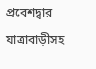প্রবেশদ্বার যাত্রাবাড়ীসহ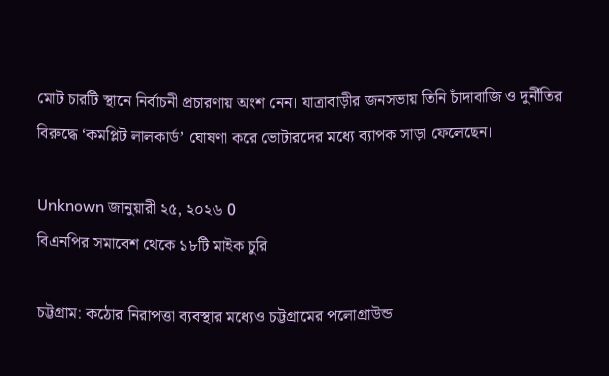মোট চারটি স্থানে নির্বাচনী প্রচারণায় অংশ নেন। যাত্রাবাড়ীর জনসভায় তিনি চাঁদাবাজি ও দুর্নীতির বিরুদ্ধে ‘কমপ্লিট লালকার্ড’ ঘোষণা করে ভোটারদের মধ্যে ব্যাপক সাড়া ফেলেছেন।

Unknown জানুয়ারী ২৫, ২০২৬ 0
বিএনপির সমাবেশ থেকে ১৮টি মাইক চুরি

চট্টগ্রাম: কঠোর নিরাপত্তা ব্যবস্থার মধ্যেও চট্টগ্রামের পলোগ্রাউন্ড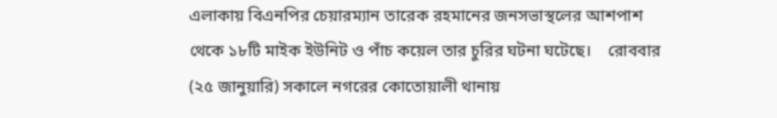এলাকায় বিএনপির চেয়ারম্যান তারেক রহমানের জনসভাস্থলের আশপাশ থেকে ১৮টি মাইক ইউনিট ও পাঁচ কয়েল তার চুরির ঘটনা ঘটেছে।    রোববার (২৫ জানুয়ারি) সকালে নগরের কোতোয়ালী থানায়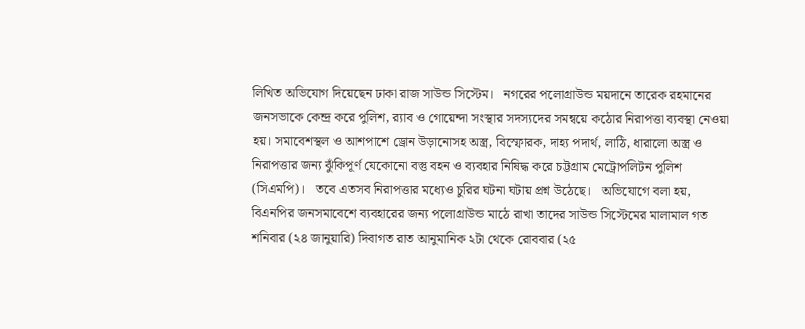লিখিত অভিযোগ দিয়েছেন ঢাকা রাজ সাউন্ড সিস্টেম।   নগরের পলোগ্রাউন্ড ময়দানে তারেক রহমানের জনসভাকে কেন্দ্র করে পুলিশ, র‍্যাব ও গোয়েন্দা সংস্থার সদস্যদের সমন্বয়ে কঠোর নিরাপত্তা ব্যবস্থা নেওয়া হয়। সমাবেশস্থল ও আশপাশে ড্রোন উড়ানোসহ অস্ত্র, বিস্ফোরক, দাহ্য পদার্থ, লাঠি, ধারালো অস্ত্র ও নিরাপত্তার জন্য ঝুঁকিপূর্ণ যেকোনো বস্তু বহন ও ব্যবহার নিষিদ্ধ করে চট্টগ্রাম মেট্রোপলিটন পুলিশ (সিএমপি)।   তবে এতসব নিরাপত্তার মধ্যেও চুরির ঘটনা ঘটায় প্রশ্ন উঠেছে।   অভিযোগে বলা হয়, বিএনপির জনসমাবেশে ব্যবহারের জন্য পলোগ্রাউন্ড মাঠে রাখা তাদের সাউন্ড সিস্টেমের মালামাল গত শনিবার (২৪ জানুয়ারি) দিবাগত রাত আনুমানিক ২টা থেকে রোববার (২৫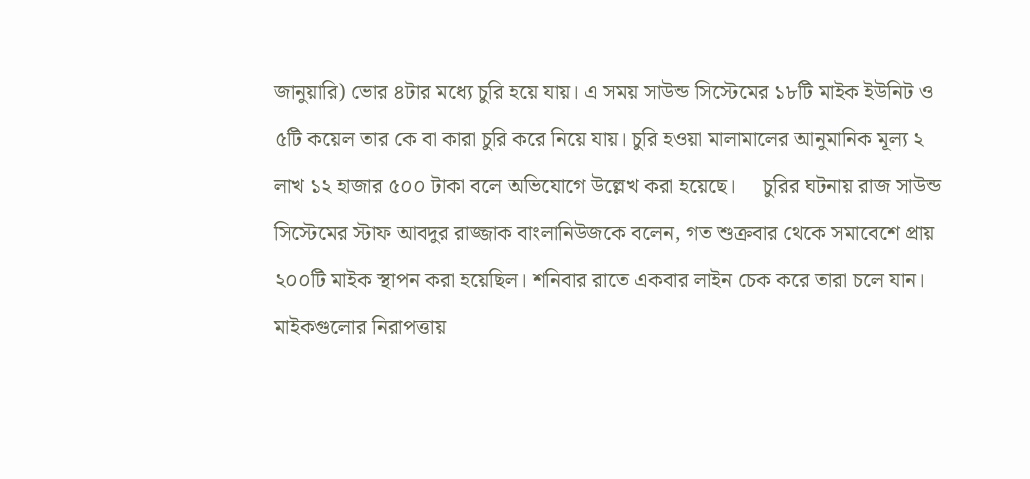জানুয়ারি) ভোর ৪টার মধ্যে চুরি হয়ে যায়। এ সময় সাউন্ড সিস্টেমের ১৮টি মাইক ইউনিট ও ৫টি কয়েল তার কে বা কারা চুরি করে নিয়ে যায়। চুরি হওয়া মালামালের আনুমানিক মূল্য ২ লাখ ১২ হাজার ৫০০ টাকা বলে অভিযোগে উল্লেখ করা হয়েছে।     চুরির ঘটনায় রাজ সাউন্ড সিস্টেমের স্টাফ আবদুর রাজ্জাক বাংলানিউজকে বলেন, গত শুক্রবার থেকে সমাবেশে প্রায় ২০০টি মাইক স্থাপন করা হয়েছিল। শনিবার রাতে একবার লাইন চেক করে তারা চলে যান। মাইকগুলোর নিরাপত্তায়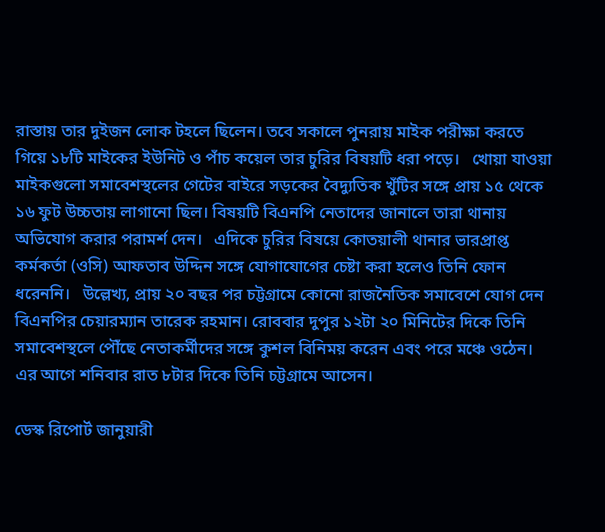রাস্তায় তার দুইজন লোক টহলে ছিলেন। তবে সকালে পুনরায় মাইক পরীক্ষা করতে গিয়ে ১৮টি মাইকের ইউনিট ও পাঁচ কয়েল তার চুরির বিষয়টি ধরা পড়ে।   খোয়া যাওয়া মাইকগুলো সমাবেশস্থলের গেটের বাইরে সড়কের বৈদ্যুতিক খুঁটির সঙ্গে প্রায় ১৫ থেকে ১৬ ফুট উচ্চতায় লাগানো ছিল। বিষয়টি বিএনপি নেতাদের জানালে তারা থানায় অভিযোগ করার পরামর্শ দেন।   এদিকে চুরির বিষয়ে কোতয়ালী থানার ভারপ্রাপ্ত কর্মকর্তা (ওসি) আফতাব উদ্দিন সঙ্গে যোগাযোগের চেষ্টা করা হলেও তিনি ফোন ধরেননি।   উল্লেখ্য, প্রায় ২০ বছর পর চট্টগ্রামে কোনো রাজনৈতিক সমাবেশে যোগ দেন বিএনপির চেয়ারম্যান তারেক রহমান। রোববার দুপুর ১২টা ২০ মিনিটের দিকে তিনি সমাবেশস্থলে পৌঁছে নেতাকর্মীদের সঙ্গে কুশল বিনিময় করেন এবং পরে মঞ্চে ওঠেন।   এর আগে শনিবার রাত ৮টার দিকে তিনি চট্টগ্রামে আসেন।

ডেস্ক রিপোর্ট জানুয়ারী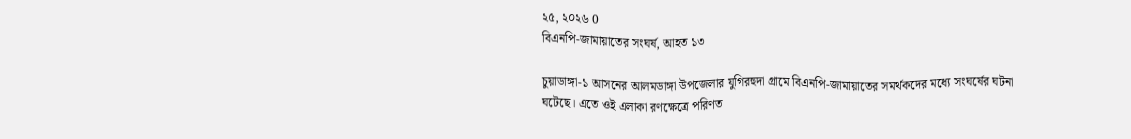২৫, ২০২৬ 0
বিএনপি-জামায়াতের সংঘর্ষ, আহত ১৩

চুয়াডাঙ্গা-১ আসনের আলমডাঙ্গা উপজেলার যুগিরহুদা গ্রামে বিএনপি-জামায়াতের সমর্থকদের মধ্যে সংঘর্ষের ঘটনা ঘটেছে। এতে ওই এলাকা রণক্ষেত্রে পরিণত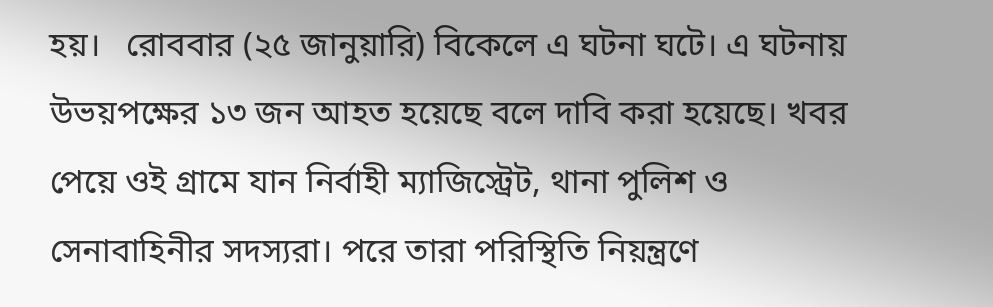হয়।   রোববার (২৫ জানুয়ারি) বিকেলে এ ঘটনা ঘটে। এ ঘটনায় উভয়পক্ষের ১৩ জন আহত হয়েছে বলে দাবি করা হয়েছে। খবর পেয়ে ওই গ্রামে যান নির্বাহী ম্যাজিস্ট্রেট, থানা পুলিশ ও সেনাবাহিনীর সদস্যরা। পরে তারা পরিস্থিতি নিয়ন্ত্রণে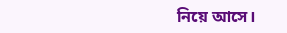নিয়ে আসে।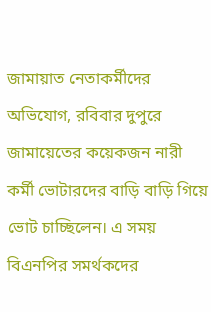জামায়াত নেতাকর্মীদের অভিযোগ, রবিবার দুপুরে জামায়েতের কয়েকজন নারী কর্মী ভোটারদের বাড়ি বাড়ি গিয়ে ভোট চাচ্ছিলেন। এ সময় বিএনপির সমর্থকদের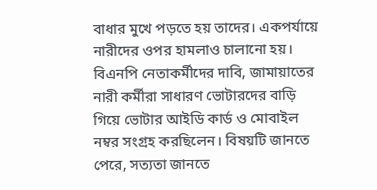বাধার মুখে পড়তে হয় তাদের। একপর্যায়ে নারীদের ওপর হামলাও চালানো হয়।   বিএনপি নেতাকর্মীদের দাবি, জামায়াতের নারী কর্মীরা সাধারণ ভোটারদের বাড়ি গিয়ে ভোটার আইডি কার্ড ও মোবাইল নম্বর সংগ্রহ করছিলেন। বিষয়টি জানতে পেরে, সত্যতা জানতে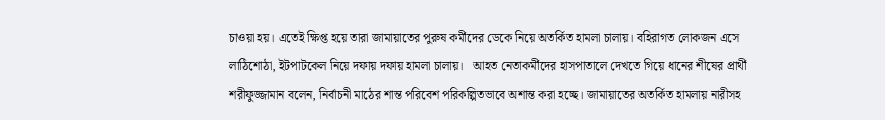চাওয়া হয়। এতেই ক্ষিপ্ত হয়ে তারা জামায়াতের পুরুষ কর্মীদের ডেকে নিয়ে অতর্কিত হামলা চালায়। বহিরাগত লোকজন এসে লাঠিশোঠা, ইটপাটকেল নিয়ে দফায় দফায় হামলা চালায়।   আহত নেতাকর্মীদের হাসপাতালে দেখতে গিয়ে ধানের শীষের প্রার্থী শরীফুজ্জামান বলেন, নির্বাচনী মাঠের শান্ত পরিবেশ পরিকল্পিতভাবে অশান্ত করা হচ্ছে। জামায়াতের অতর্কিত হামলায় নারীসহ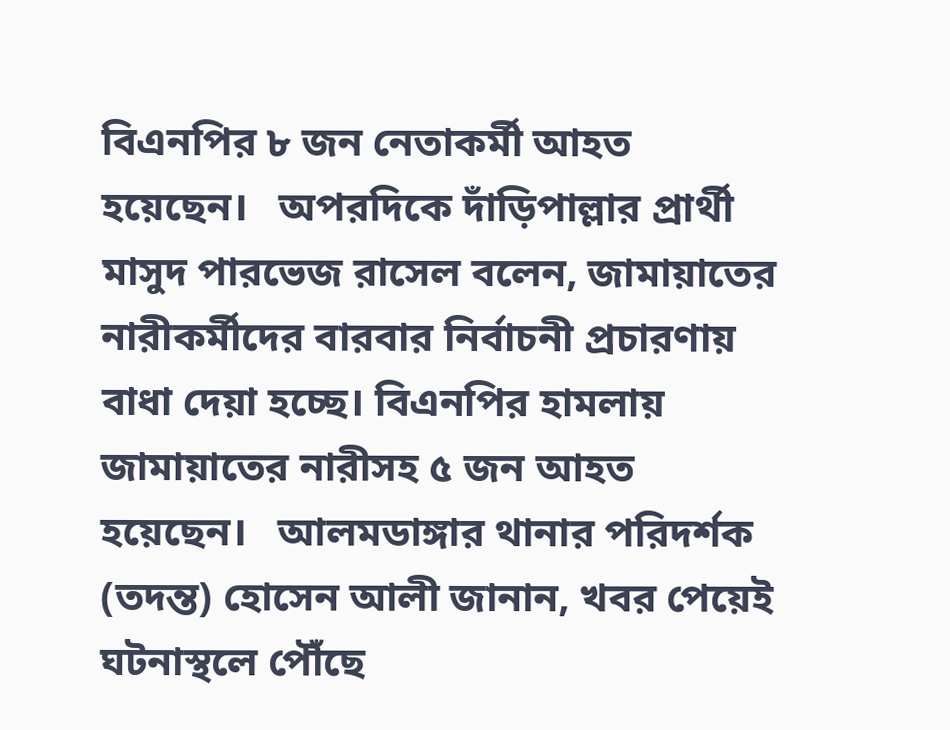বিএনপির ৮ জন নেতাকর্মী আহত হয়েছেন।   অপরদিকে দাঁড়িপাল্লার প্রার্থী মাসুদ পারভেজ রাসেল বলেন, জামায়াতের নারীকর্মীদের বারবার নির্বাচনী প্রচারণায় বাধা দেয়া হচ্ছে। বিএনপির হামলায় জামায়াতের নারীসহ ৫ জন আহত হয়েছেন।   আলমডাঙ্গার থানার পরিদর্শক (তদন্ত) হোসেন আলী জানান, খবর পেয়েই ঘটনাস্থলে পৌঁছে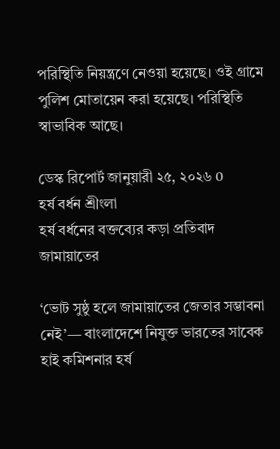পরিস্থিতি নিয়ন্ত্রণে নেওয়া হয়েছে। ওই গ্রামে পুলিশ মোতায়েন করা হয়েছে। পরিস্থিতি স্বাভাবিক আছে।

ডেস্ক রিপোর্ট জানুয়ারী ২৫, ২০২৬ 0
হর্ষ বর্ধন শ্রীংলা
হর্ষ বর্ধনের বক্তব্যের কড়া প্রতিবাদ জামায়াতের

‘ভোট সুষ্ঠু হলে জামায়াতের জেতার সম্ভাবনা নেই’— বাংলাদেশে নিযুক্ত ভারতের সাবেক হাই কমিশনার হর্ষ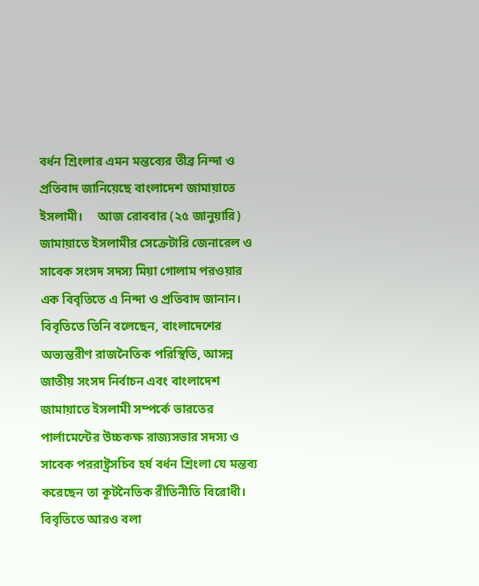বর্ধন শ্রিংলার এমন মন্তব্যের তীব্র নিন্দা ও প্রতিবাদ জানিয়েছে বাংলাদেশ জামায়াতে ইসলামী।     আজ রোববার (২৫ জানুয়ারি) জামায়াতে ইসলামীর সেক্রেটারি জেনারেল ও সাবেক সংসদ সদস্য মিয়া গোলাম পরওয়ার এক বিবৃতিতে এ নিন্দা ও প্রতিবাদ জানান।    বিবৃতিতে তিনি বলেছেন, বাংলাদেশের অভ্যন্তরীণ রাজনৈতিক পরিস্থিতি, আসন্ন জাতীয় সংসদ নির্বাচন এবং বাংলাদেশ জামায়াতে ইসলামী সম্পর্কে ভারতের পার্লামেন্টের উচ্চকক্ষ রাজ্যসভার সদস্য ও সাবেক পররাষ্ট্রসচিব হর্ষ বর্ধন শ্রিংলা যে মন্তব্য করেছেন তা কূটনৈতিক রীতিনীতি বিরোধী।    বিবৃতিতে আরও বলা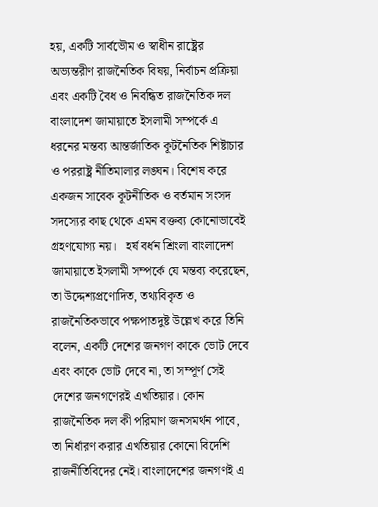হয়, একটি সার্বভৌম ও স্বাধীন রাষ্ট্রের অভ্যন্তরীণ রাজনৈতিক বিষয়, নির্বাচন প্রক্রিয়া এবং একটি বৈধ ও নিবন্ধিত রাজনৈতিক দল বাংলাদেশ জামায়াতে ইসলামী সম্পর্কে এ ধরনের মন্তব্য আন্তর্জাতিক কূটনৈতিক শিষ্টাচার ও পররাষ্ট্র নীতিমালার লঙ্ঘন। বিশেষ করে একজন সাবেক কূটনীতিক ও বর্তমান সংসদ সদস্যের কাছ থেকে এমন বক্তব্য কোনোভাবেই গ্রহণযোগ্য নয়।   হর্ষ বর্ধন শ্রিংলা বাংলাদেশ জামায়াতে ইসলামী সম্পর্কে যে মন্তব্য করেছেন, তা উদ্দেশ্যপ্রণোদিত, তথ্যবিকৃত ও রাজনৈতিকভাবে পক্ষপাতদুষ্ট উল্লেখ করে তিনি বলেন, একটি দেশের জনগণ কাকে ভোট দেবে এবং কাকে ভোট দেবে না, তা সম্পূর্ণ সেই দেশের জনগণেরই এখতিয়ার। কোন রাজনৈতিক দল কী পরিমাণ জনসমর্থন পাবে, তা নির্ধারণ করার এখতিয়ার কোনো বিদেশি রাজনীতিবিদের নেই। বাংলাদেশের জনগণই এ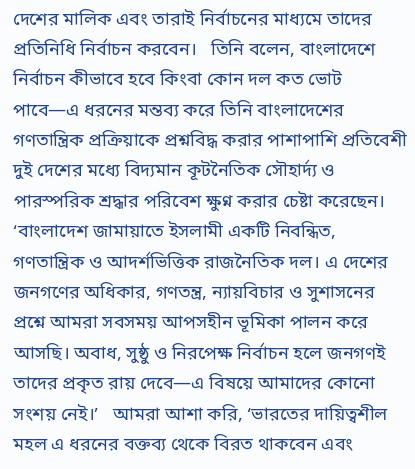দেশের মালিক এবং তারাই নির্বাচনের মাধ্যমে তাদের প্রতিনিধি নির্বাচন করবেন।   তিনি বলেন, বাংলাদেশে নির্বাচন কীভাবে হবে কিংবা কোন দল কত ভোট পাবে—এ ধরনের মন্তব্য করে তিনি বাংলাদেশের গণতান্ত্রিক প্রক্রিয়াকে প্রশ্নবিদ্ধ করার পাশাপাশি প্রতিবেশী দুই দেশের মধ্যে বিদ্যমান কূটনৈতিক সৌহার্দ্য ও পারস্পরিক শ্রদ্ধার পরিবেশ ক্ষুণ্ন করার চেষ্টা করেছেন।   ‘বাংলাদেশ জামায়াতে ইসলামী একটি নিবন্ধিত, গণতান্ত্রিক ও আদর্শভিত্তিক রাজনৈতিক দল। এ দেশের জনগণের অধিকার, গণতন্ত্র, ন্যায়বিচার ও সুশাসনের প্রশ্নে আমরা সবসময় আপসহীন ভূমিকা পালন করে আসছি। অবাধ, সুষ্ঠু ও নিরপেক্ষ নির্বাচন হলে জনগণই তাদের প্রকৃত রায় দেবে—এ বিষয়ে আমাদের কোনো সংশয় নেই।’   আমরা আশা করি, ‘ভারতের দায়িত্বশীল মহল এ ধরনের বক্তব্য থেকে বিরত থাকবেন এবং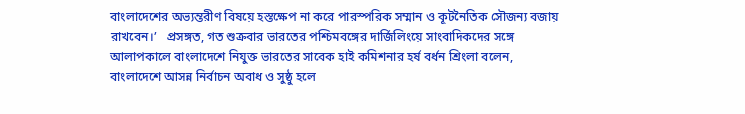বাংলাদেশের অভ্যন্তরীণ বিষয়ে হস্তক্ষেপ না করে পারস্পরিক সম্মান ও কূটনৈতিক সৌজন্য বজায় রাখবেন।’   প্রসঙ্গত, গত শুক্রবার ভারতের পশ্চিমবঙ্গের দার্জিলিংয়ে সাংবাদিকদের সঙ্গে আলাপকালে বাংলাদেশে নিযুক্ত ভারতের সাবেক হাই কমিশনার হর্ষ বর্ধন শ্রিংলা বলেন, বাংলাদেশে আসন্ন নির্বাচন অবাধ ও সুষ্ঠু হলে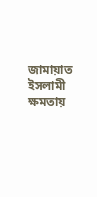জামায়াত ইসলামী ক্ষমতায়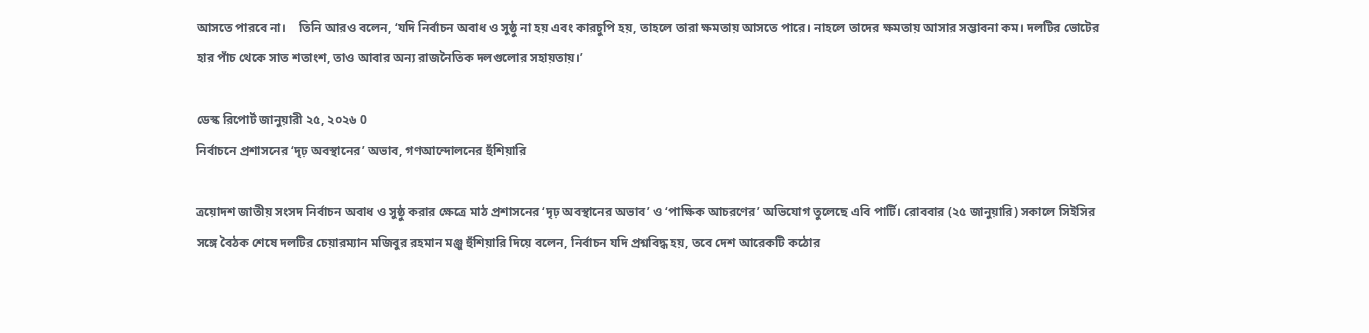আসতে পারবে না।    তিনি আরও বলেন, ‘যদি নির্বাচন অবাধ ও সুষ্ঠু না হয় এবং কারচুপি হয়, তাহলে তারা ক্ষমতায় আসতে পারে। নাহলে তাদের ক্ষমতায় আসার সম্ভাবনা কম। দলটির ভোটের হার পাঁচ থেকে সাত শতাংশ, তাও আবার অন্য রাজনৈতিক দলগুলোর সহায়তায়।’

ডেস্ক রিপোর্ট জানুয়ারী ২৫, ২০২৬ 0
নির্বাচনে প্রশাসনের ‘দৃঢ় অবস্থানের’ অভাব, গণআন্দোলনের হুঁশিয়ারি

ত্রয়োদশ জাতীয় সংসদ নির্বাচন অবাধ ও সুষ্ঠু করার ক্ষেত্রে মাঠ প্রশাসনের ‘দৃঢ় অবস্থানের অভাব’ ও ‘পাক্ষিক আচরণের’ অভিযোগ তুলেছে এবি পার্টি। রোববার (২৫ জানুয়ারি) সকালে সিইসির সঙ্গে বৈঠক শেষে দলটির চেয়ারম্যান মজিবুর রহমান মঞ্জু হুঁশিয়ারি দিয়ে বলেন, নির্বাচন যদি প্রশ্নবিদ্ধ হয়, তবে দেশ আরেকটি কঠোর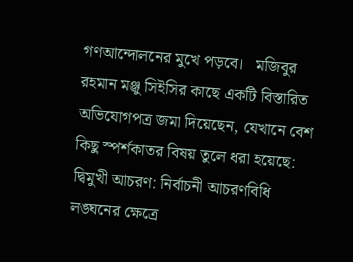গণআন্দোলনের মুখে পড়বে।   মজিবুর রহমান মঞ্জু সিইসির কাছে একটি বিস্তারিত অভিযোগপত্র জমা দিয়েছেন, যেখানে বেশ কিছু স্পর্শকাতর বিষয় তুলে ধরা হয়েছে: দ্বিমুখী আচরণ: নির্বাচনী আচরণবিধি লঙ্ঘনের ক্ষেত্রে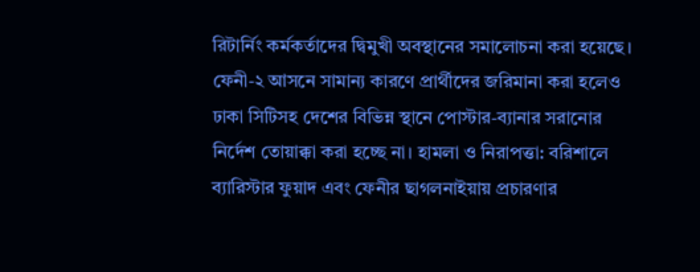রিটার্নিং কর্মকর্তাদের দ্বিমুখী অবস্থানের সমালোচনা করা হয়েছে। ফেনী-২ আসনে সামান্য কারণে প্রার্থীদের জরিমানা করা হলেও ঢাকা সিটিসহ দেশের বিভিন্ন স্থানে পোস্টার-ব্যানার সরানোর নির্দেশ তোয়াক্কা করা হচ্ছে না। হামলা ও নিরাপত্তা: বরিশালে ব্যারিস্টার ফুয়াদ এবং ফেনীর ছাগলনাইয়ায় প্রচারণার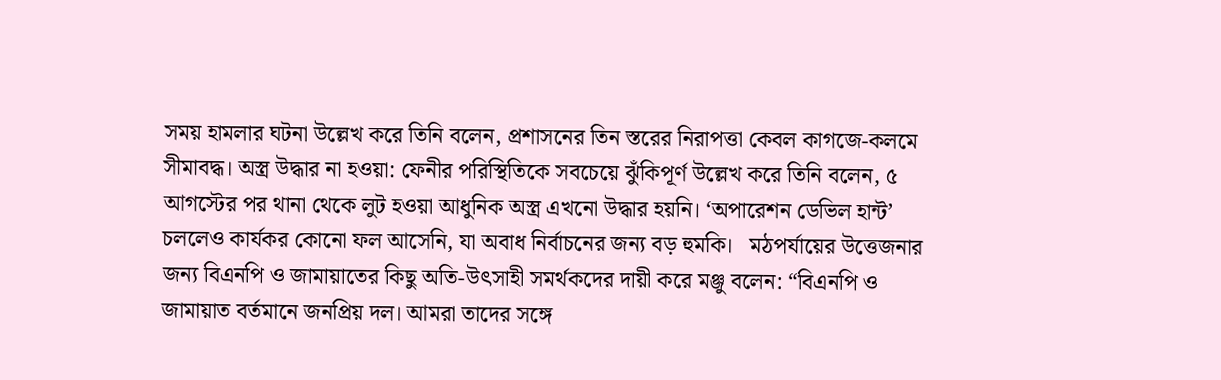সময় হামলার ঘটনা উল্লেখ করে তিনি বলেন, প্রশাসনের তিন স্তরের নিরাপত্তা কেবল কাগজে-কলমে সীমাবদ্ধ। অস্ত্র উদ্ধার না হওয়া: ফেনীর পরিস্থিতিকে সবচেয়ে ঝুঁকিপূর্ণ উল্লেখ করে তিনি বলেন, ৫ আগস্টের পর থানা থেকে লুট হওয়া আধুনিক অস্ত্র এখনো উদ্ধার হয়নি। ‘অপারেশন ডেভিল হান্ট’ চললেও কার্যকর কোনো ফল আসেনি, যা অবাধ নির্বাচনের জন্য বড় হুমকি।   মঠপর্যায়ের উত্তেজনার জন্য বিএনপি ও জামায়াতের কিছু অতি-উৎসাহী সমর্থকদের দায়ী করে মঞ্জু বলেন: “বিএনপি ও জামায়াত বর্তমানে জনপ্রিয় দল। আমরা তাদের সঙ্গে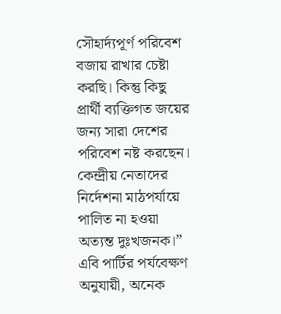সৌহার্দ্যপূর্ণ পরিবেশ বজায় রাখার চেষ্টা করছি। কিন্তু কিছু প্রার্থী ব্যক্তিগত জয়ের জন্য সারা দেশের পরিবেশ নষ্ট করছেন। কেন্দ্রীয় নেতাদের নির্দেশনা মাঠপর্যায়ে পালিত না হওয়া অত্যন্ত দুঃখজনক।”   এবি পার্টির পর্যবেক্ষণ অনুযায়ী, অনেক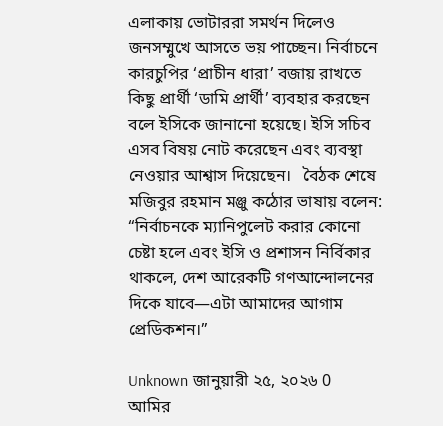এলাকায় ভোটাররা সমর্থন দিলেও জনসম্মুখে আসতে ভয় পাচ্ছেন। নির্বাচনে কারচুপির ‘প্রাচীন ধারা’ বজায় রাখতে কিছু প্রার্থী ‘ডামি প্রার্থী’ ব্যবহার করছেন বলে ইসিকে জানানো হয়েছে। ইসি সচিব এসব বিষয় নোট করেছেন এবং ব্যবস্থা নেওয়ার আশ্বাস দিয়েছেন।   বৈঠক শেষে মজিবুর রহমান মঞ্জু কঠোর ভাষায় বলেন: “নির্বাচনকে ম্যানিপুলেট করার কোনো চেষ্টা হলে এবং ইসি ও প্রশাসন নির্বিকার থাকলে, দেশ আরেকটি গণআন্দোলনের দিকে যাবে—এটা আমাদের আগাম প্রেডিকশন।”

Unknown জানুয়ারী ২৫, ২০২৬ 0
আমির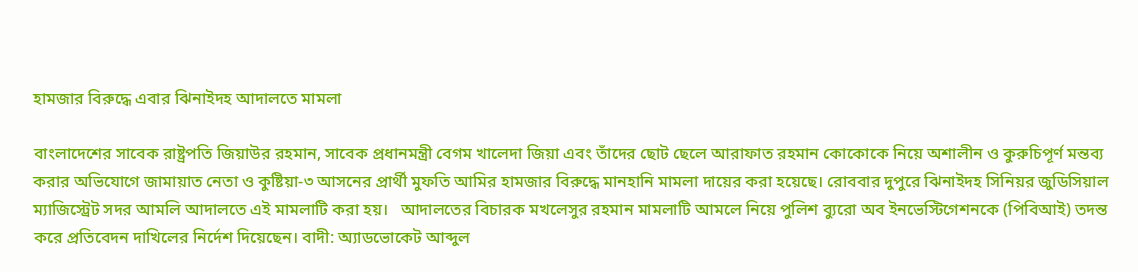হামজার বিরুদ্ধে এবার ঝিনাইদহ আদালতে মামলা

বাংলাদেশের সাবেক রাষ্ট্রপতি জিয়াউর রহমান, সাবেক প্রধানমন্ত্রী বেগম খালেদা জিয়া এবং তাঁদের ছোট ছেলে আরাফাত রহমান কোকোকে নিয়ে অশালীন ও কুরুচিপূর্ণ মন্তব্য করার অভিযোগে জামায়াত নেতা ও কুষ্টিয়া-৩ আসনের প্রার্থী মুফতি আমির হামজার বিরুদ্ধে মানহানি মামলা দায়ের করা হয়েছে। রোববার দুপুরে ঝিনাইদহ সিনিয়র জুডিসিয়াল ম্যাজিস্ট্রেট সদর আমলি আদালতে এই মামলাটি করা হয়।   আদালতের বিচারক মখলেসুর রহমান মামলাটি আমলে নিয়ে পুলিশ ব্যুরো অব ইনভেস্টিগেশনকে (পিবিআই) তদন্ত করে প্রতিবেদন দাখিলের নির্দেশ দিয়েছেন। বাদী: অ্যাডভোকেট আব্দুল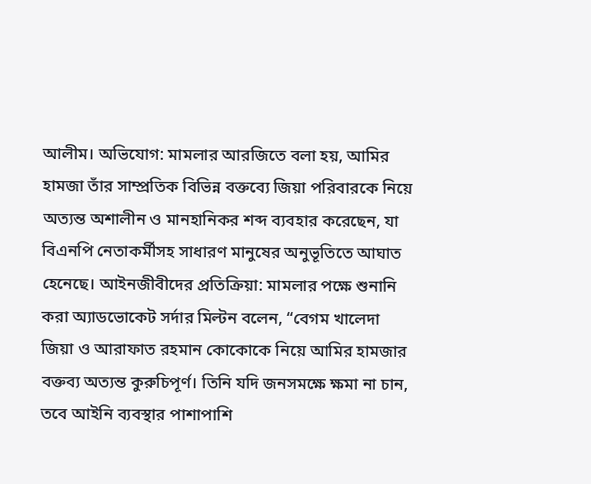আলীম। অভিযোগ: মামলার আরজিতে বলা হয়, আমির হামজা তাঁর সাম্প্রতিক বিভিন্ন বক্তব্যে জিয়া পরিবারকে নিয়ে অত্যন্ত অশালীন ও মানহানিকর শব্দ ব্যবহার করেছেন, যা বিএনপি নেতাকর্মীসহ সাধারণ মানুষের অনুভূতিতে আঘাত হেনেছে। আইনজীবীদের প্রতিক্রিয়া: মামলার পক্ষে শুনানি করা অ্যাডভোকেট সর্দার মিল্টন বলেন, “বেগম খালেদা জিয়া ও আরাফাত রহমান কোকোকে নিয়ে আমির হামজার বক্তব্য অত্যন্ত কুরুচিপূর্ণ। তিনি যদি জনসমক্ষে ক্ষমা না চান, তবে আইনি ব্যবস্থার পাশাপাশি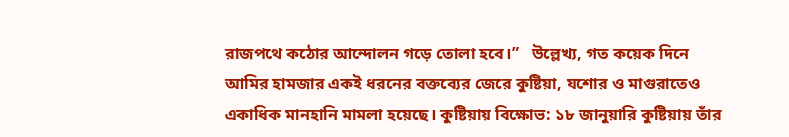রাজপথে কঠোর আন্দোলন গড়ে তোলা হবে।”   উল্লেখ্য, গত কয়েক দিনে আমির হামজার একই ধরনের বক্তব্যের জেরে কুষ্টিয়া, যশোর ও মাগুরাতেও একাধিক মানহানি মামলা হয়েছে। কুষ্টিয়ায় বিক্ষোভ: ১৮ জানুয়ারি কুষ্টিয়ায় তাঁর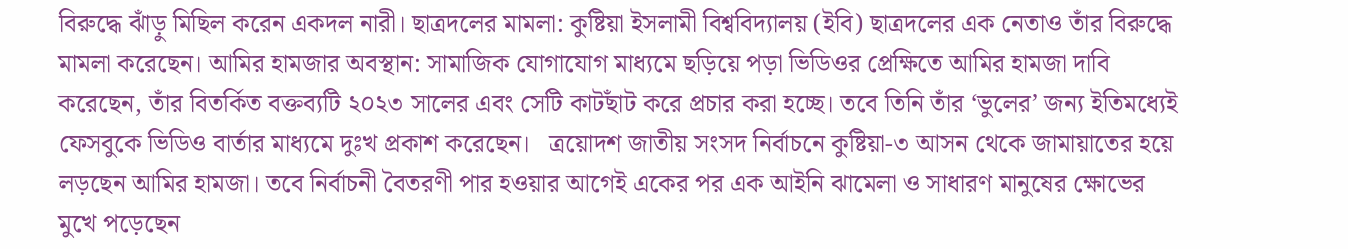বিরুদ্ধে ঝাঁড়ু মিছিল করেন একদল নারী। ছাত্রদলের মামলা: কুষ্টিয়া ইসলামী বিশ্ববিদ্যালয় (ইবি) ছাত্রদলের এক নেতাও তাঁর বিরুদ্ধে মামলা করেছেন। আমির হামজার অবস্থান: সামাজিক যোগাযোগ মাধ্যমে ছড়িয়ে পড়া ভিডিওর প্রেক্ষিতে আমির হামজা দাবি করেছেন, তাঁর বিতর্কিত বক্তব্যটি ২০২৩ সালের এবং সেটি কাটছাঁট করে প্রচার করা হচ্ছে। তবে তিনি তাঁর ‘ভুলের’ জন্য ইতিমধ্যেই ফেসবুকে ভিডিও বার্তার মাধ্যমে দুঃখ প্রকাশ করেছেন।   ত্রয়োদশ জাতীয় সংসদ নির্বাচনে কুষ্টিয়া-৩ আসন থেকে জামায়াতের হয়ে লড়ছেন আমির হামজা। তবে নির্বাচনী বৈতরণী পার হওয়ার আগেই একের পর এক আইনি ঝামেলা ও সাধারণ মানুষের ক্ষোভের মুখে পড়েছেন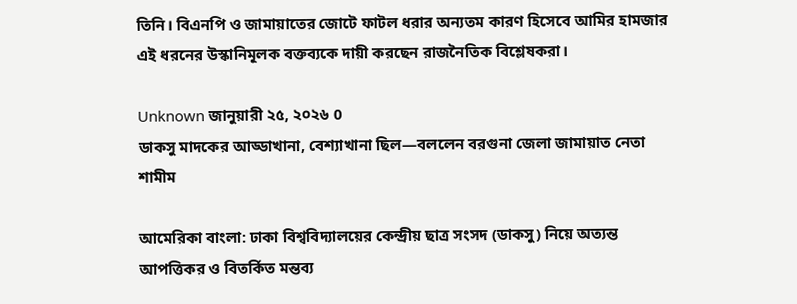তিনি। বিএনপি ও জামায়াতের জোটে ফাটল ধরার অন্যতম কারণ হিসেবে আমির হামজার এই ধরনের উস্কানিমূলক বক্তব্যকে দায়ী করছেন রাজনৈতিক বিশ্লেষকরা।

Unknown জানুয়ারী ২৫, ২০২৬ 0
ডাকসু মাদকের আড্ডাখানা, বেশ্যাখানা ছিল—বললেন বরগুনা জেলা জামায়াত নেতা শামীম

আমেরিকা বাংলা: ঢাকা বিশ্ববিদ্যালয়ের কেন্দ্রীয় ছাত্র সংসদ (ডাকসু) নিয়ে অত্যন্ত আপত্তিকর ও বিতর্কিত মন্তব্য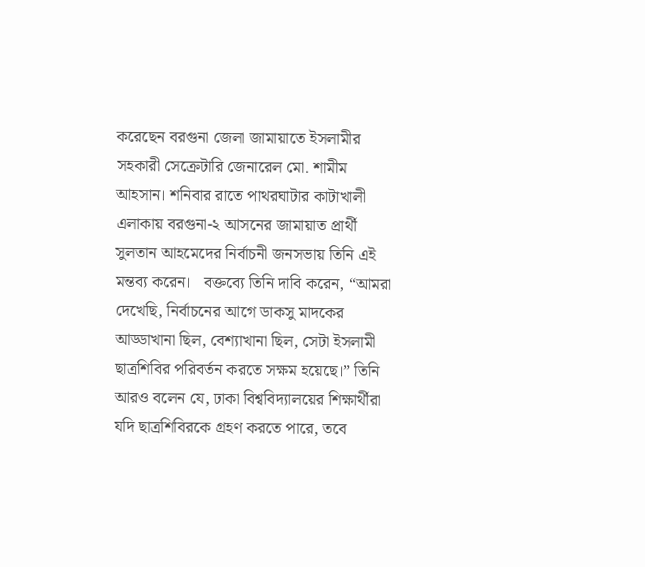করেছেন বরগুনা জেলা জামায়াতে ইসলামীর সহকারী সেক্রেটারি জেনারেল মো. শামীম আহসান। শনিবার রাতে পাথরঘাটার কাটাখালী এলাকায় বরগুনা-২ আসনের জামায়াত প্রার্থী সুলতান আহমেদের নির্বাচনী জনসভায় তিনি এই মন্তব্য করেন।   বক্তব্যে তিনি দাবি করেন, “আমরা দেখেছি, নির্বাচনের আগে ডাকসু মাদকের আড্ডাখানা ছিল, বেশ্যাখানা ছিল, সেটা ইসলামী ছাত্রশিবির পরিবর্তন করতে সক্ষম হয়েছে।” তিনি আরও বলেন যে, ঢাকা বিশ্ববিদ্যালয়ের শিক্ষার্থীরা যদি ছাত্রশিবিরকে গ্রহণ করতে পারে, তবে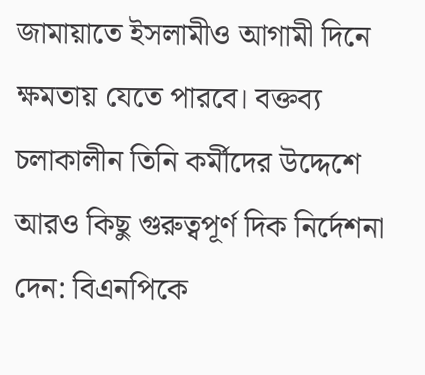জামায়াতে ইসলামীও আগামী দিনে ক্ষমতায় যেতে পারবে। বক্তব্য চলাকালীন তিনি কর্মীদের উদ্দেশে আরও কিছু গুরুত্বপূর্ণ দিক নির্দেশনা দেন: বিএনপিকে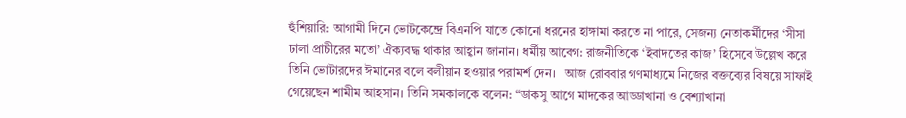হুঁশিয়ারি: আগামী দিনে ভোটকেন্দ্রে বিএনপি যাতে কোনো ধরনের হাঙ্গামা করতে না পারে, সেজন্য নেতাকর্মীদের ‘সীসা ঢালা প্রাচীরের মতো’ ঐক্যবদ্ধ থাকার আহ্বান জানান। ধর্মীয় আবেগ: রাজনীতিকে ‘ইবাদতের কাজ’ হিসেবে উল্লেখ করে তিনি ভোটারদের ঈমানের বলে বলীয়ান হওয়ার পরামর্শ দেন।   আজ রোববার গণমাধ্যমে নিজের বক্তব্যের বিষয়ে সাফাই গেয়েছেন শামীম আহসান। তিনি সমকালকে বলেন: “ডাকসু আগে মাদকের আড্ডাখানা ও বেশ্যাখানা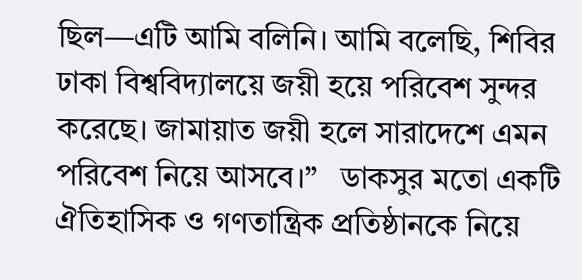ছিল—এটি আমি বলিনি। আমি বলেছি, শিবির ঢাকা বিশ্ববিদ্যালয়ে জয়ী হয়ে পরিবেশ সুন্দর করেছে। জামায়াত জয়ী হলে সারাদেশে এমন পরিবেশ নিয়ে আসবে।”   ডাকসুর মতো একটি ঐতিহাসিক ও গণতান্ত্রিক প্রতিষ্ঠানকে নিয়ে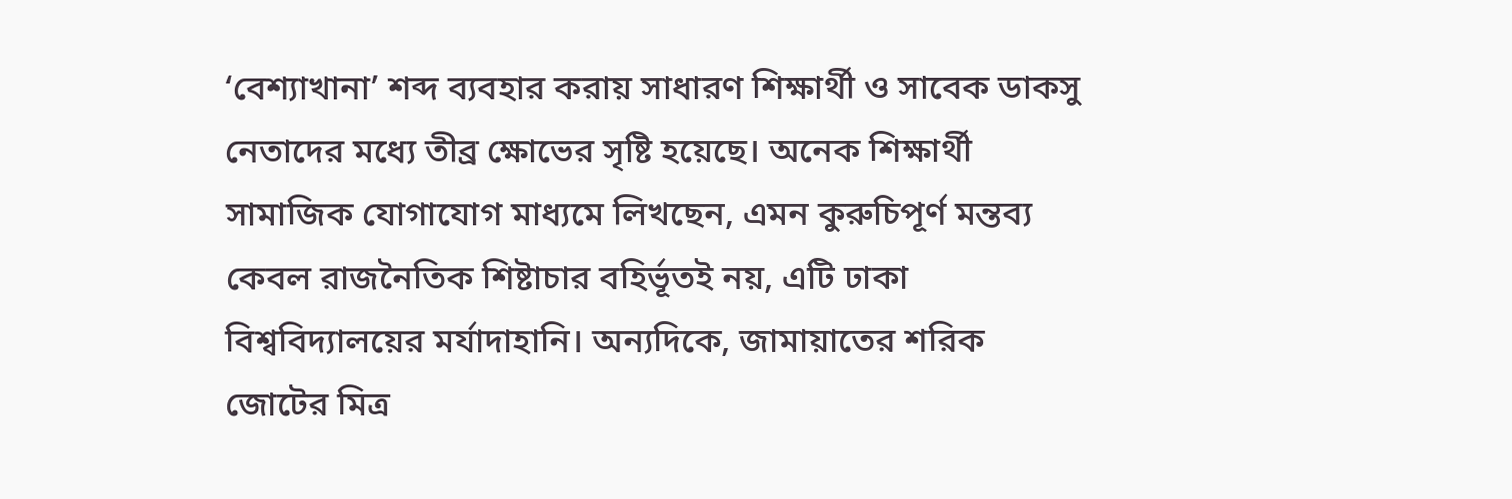‘বেশ্যাখানা’ শব্দ ব্যবহার করায় সাধারণ শিক্ষার্থী ও সাবেক ডাকসু নেতাদের মধ্যে তীব্র ক্ষোভের সৃষ্টি হয়েছে। অনেক শিক্ষার্থী সামাজিক যোগাযোগ মাধ্যমে লিখছেন, এমন কুরুচিপূর্ণ মন্তব্য কেবল রাজনৈতিক শিষ্টাচার বহির্ভূতই নয়, এটি ঢাকা বিশ্ববিদ্যালয়ের মর্যাদাহানি। অন্যদিকে, জামায়াতের শরিক জোটের মিত্র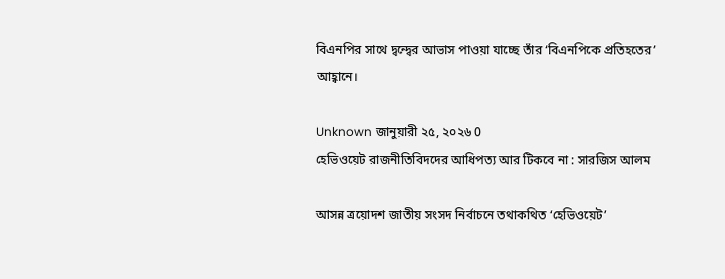বিএনপির সাথে দ্বন্দ্বের আভাস পাওয়া যাচ্ছে তাঁর ‘বিএনপিকে প্রতিহতের’ আহ্বানে।

Unknown জানুয়ারী ২৫, ২০২৬ 0
হেভিওয়েট রাজনীতিবিদদের আধিপত্য আর টিকবে না : সারজিস আলম

আসন্ন ত্রয়োদশ জাতীয় সংসদ নির্বাচনে তথাকথিত ‘হেভিওয়েট’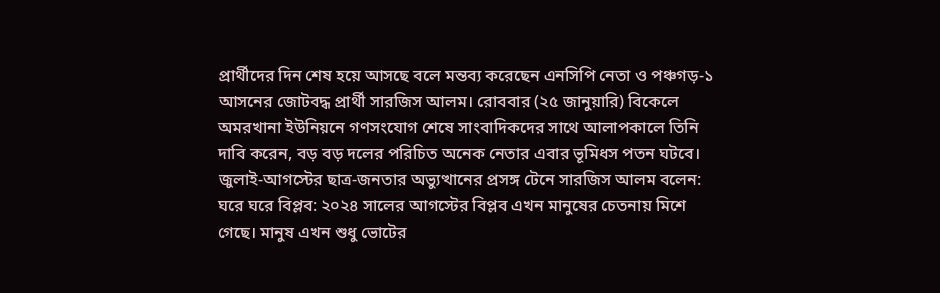প্রার্থীদের দিন শেষ হয়ে আসছে বলে মন্তব্য করেছেন এনসিপি নেতা ও পঞ্চগড়-১ আসনের জোটবদ্ধ প্রার্থী সারজিস আলম। রোববার (২৫ জানুয়ারি) বিকেলে অমরখানা ইউনিয়নে গণসংযোগ শেষে সাংবাদিকদের সাথে আলাপকালে তিনি দাবি করেন, বড় বড় দলের পরিচিত অনেক নেতার এবার ভূমিধস পতন ঘটবে।   জুলাই-আগস্টের ছাত্র-জনতার অভ্যুত্থানের প্রসঙ্গ টেনে সারজিস আলম বলেন: ঘরে ঘরে বিপ্লব: ২০২৪ সালের আগস্টের বিপ্লব এখন মানুষের চেতনায় মিশে গেছে। মানুষ এখন শুধু ভোটের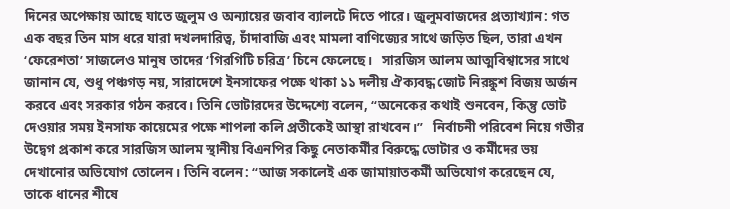দিনের অপেক্ষায় আছে যাতে জুলুম ও অন্যায়ের জবাব ব্যালটে দিতে পারে। জুলুমবাজদের প্রত্যাখ্যান: গত এক বছর তিন মাস ধরে যারা দখলদারিত্ব, চাঁদাবাজি এবং মামলা বাণিজ্যের সাথে জড়িত ছিল, তারা এখন ‘ফেরেশতা’ সাজলেও মানুষ তাদের ‘গিরগিটি চরিত্র’ চিনে ফেলেছে।   সারজিস আলম আত্মবিশ্বাসের সাথে জানান যে, শুধু পঞ্চগড় নয়, সারাদেশে ইনসাফের পক্ষে থাকা ১১ দলীয় ঐক্যবদ্ধ জোট নিরঙ্কুশ বিজয় অর্জন করবে এবং সরকার গঠন করবে। তিনি ভোটারদের উদ্দেশ্যে বলেন, “অনেকের কথাই শুনবেন, কিন্তু ভোট দেওয়ার সময় ইনসাফ কায়েমের পক্ষে শাপলা কলি প্রতীকেই আস্থা রাখবেন।”   নির্বাচনী পরিবেশ নিয়ে গভীর উদ্বেগ প্রকাশ করে সারজিস আলম স্থানীয় বিএনপির কিছু নেতাকর্মীর বিরুদ্ধে ভোটার ও কর্মীদের ভয় দেখানোর অভিযোগ তোলেন। তিনি বলেন: “আজ সকালেই এক জামায়াতকর্মী অভিযোগ করেছেন যে, তাকে ধানের শীষে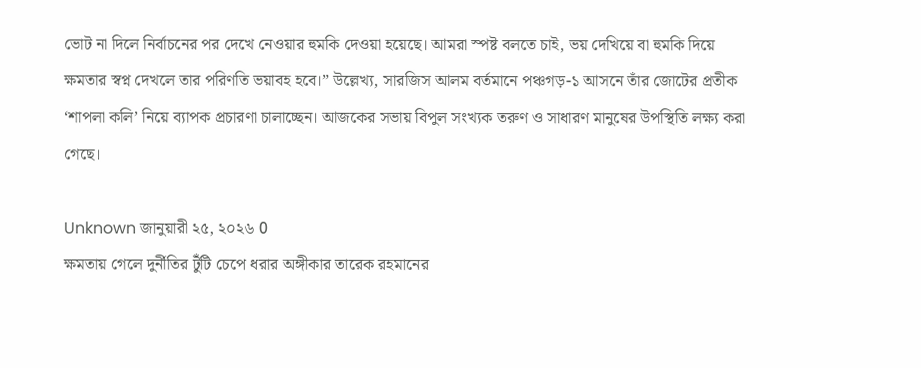ভোট না দিলে নির্বাচনের পর দেখে নেওয়ার হুমকি দেওয়া হয়েছে। আমরা স্পষ্ট বলতে চাই, ভয় দেখিয়ে বা হুমকি দিয়ে ক্ষমতার স্বপ্ন দেখলে তার পরিণতি ভয়াবহ হবে।” উল্লেখ্য, সারজিস আলম বর্তমানে পঞ্চগড়-১ আসনে তাঁর জোটের প্রতীক ‘শাপলা কলি’ নিয়ে ব্যাপক প্রচারণা চালাচ্ছেন। আজকের সভায় বিপুল সংখ্যক তরুণ ও সাধারণ মানুষের উপস্থিতি লক্ষ্য করা গেছে।

Unknown জানুয়ারী ২৫, ২০২৬ 0
ক্ষমতায় গেলে দুর্নীতির টুঁটি চেপে ধরার অঙ্গীকার তারেক রহমানের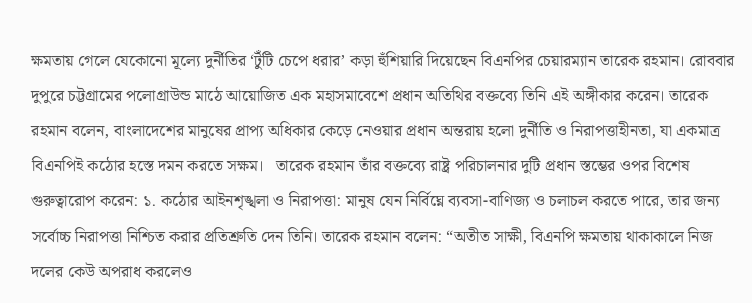ক্ষমতায় গেলে যেকোনো মূল্যে দুর্নীতির ‘টুঁটি চেপে ধরার’ কড়া হুঁশিয়ারি দিয়েছেন বিএনপির চেয়ারম্যান তারেক রহমান। রোববার দুপুরে চট্টগ্রামের পলোগ্রাউন্ড মাঠে আয়োজিত এক মহাসমাবেশে প্রধান অতিথির বক্তব্যে তিনি এই অঙ্গীকার করেন। তারেক রহমান বলেন, বাংলাদেশের মানুষের প্রাপ্য অধিকার কেড়ে নেওয়ার প্রধান অন্তরায় হলো দুর্নীতি ও নিরাপত্তাহীনতা, যা একমাত্র বিএনপিই কঠোর হস্তে দমন করতে সক্ষম।   তারেক রহমান তাঁর বক্তব্যে রাষ্ট্র পরিচালনার দুটি প্রধান স্তম্ভের ওপর বিশেষ গুরুত্বারোপ করেন: ১. কঠোর আইনশৃঙ্খলা ও নিরাপত্তা: মানুষ যেন নির্বিঘ্নে ব্যবসা-বাণিজ্য ও চলাচল করতে পারে, তার জন্য সর্বোচ্চ নিরাপত্তা নিশ্চিত করার প্রতিশ্রুতি দেন তিনি। তারেক রহমান বলেন: “অতীত সাক্ষী, বিএনপি ক্ষমতায় থাকাকালে নিজ দলের কেউ অপরাধ করলেও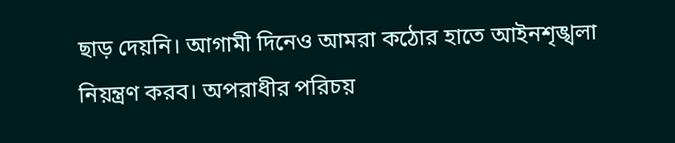ছাড় দেয়নি। আগামী দিনেও আমরা কঠোর হাতে আইনশৃঙ্খলা নিয়ন্ত্রণ করব। অপরাধীর পরিচয়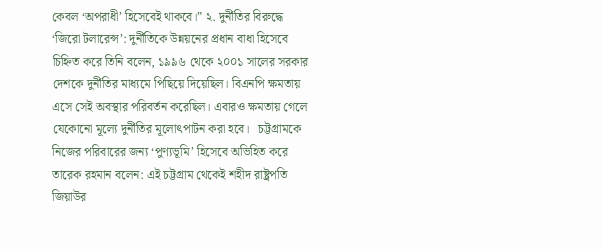কেবল ‘অপরাধী’ হিসেবেই থাকবে।” ২. দুর্নীতির বিরুদ্ধে ‘জিরো টলারেন্স’: দুর্নীতিকে উন্নয়নের প্রধান বাধা হিসেবে চিহ্নিত করে তিনি বলেন, ১৯৯৬ থেকে ২০০১ সালের সরকার দেশকে দুর্নীতির মাধ্যমে পিছিয়ে দিয়েছিল। বিএনপি ক্ষমতায় এসে সেই অবস্থার পরিবর্তন করেছিল। এবারও ক্ষমতায় গেলে যেকোনো মূল্যে দুর্নীতির মূলোৎপাটন করা হবে।   চট্টগ্রামকে নিজের পরিবারের জন্য ‘পুণ্যভূমি’ হিসেবে অভিহিত করে তারেক রহমান বলেন: এই চট্টগ্রাম থেকেই শহীদ রাষ্ট্রপতি জিয়াউর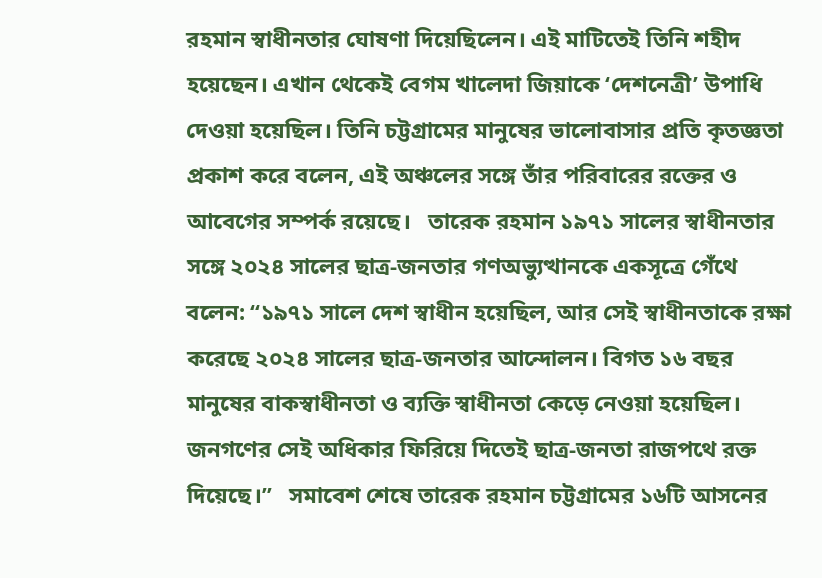রহমান স্বাধীনতার ঘোষণা দিয়েছিলেন। এই মাটিতেই তিনি শহীদ হয়েছেন। এখান থেকেই বেগম খালেদা জিয়াকে ‘দেশনেত্রী’ উপাধি দেওয়া হয়েছিল। তিনি চট্টগ্রামের মানুষের ভালোবাসার প্রতি কৃতজ্ঞতা প্রকাশ করে বলেন, এই অঞ্চলের সঙ্গে তাঁর পরিবারের রক্তের ও আবেগের সম্পর্ক রয়েছে।   তারেক রহমান ১৯৭১ সালের স্বাধীনতার সঙ্গে ২০২৪ সালের ছাত্র-জনতার গণঅভ্যুত্থানকে একসূত্রে গেঁথে বলেন: “১৯৭১ সালে দেশ স্বাধীন হয়েছিল, আর সেই স্বাধীনতাকে রক্ষা করেছে ২০২৪ সালের ছাত্র-জনতার আন্দোলন। বিগত ১৬ বছর মানুষের বাকস্বাধীনতা ও ব্যক্তি স্বাধীনতা কেড়ে নেওয়া হয়েছিল। জনগণের সেই অধিকার ফিরিয়ে দিতেই ছাত্র-জনতা রাজপথে রক্ত দিয়েছে।”   সমাবেশ শেষে তারেক রহমান চট্টগ্রামের ১৬টি আসনের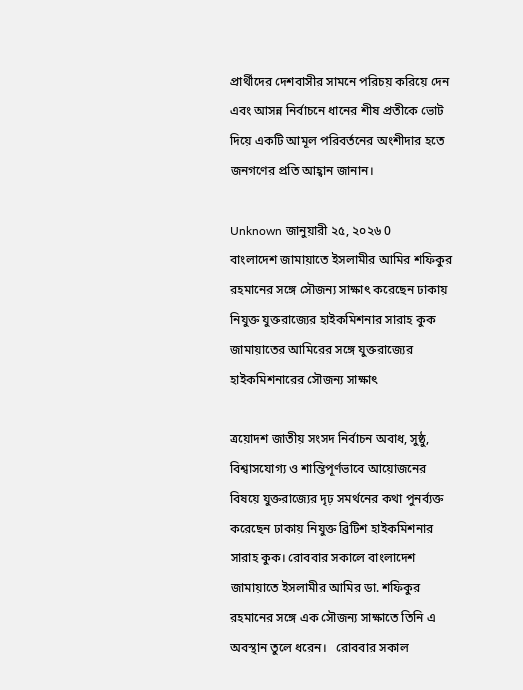প্রার্থীদের দেশবাসীর সামনে পরিচয় করিয়ে দেন এবং আসন্ন নির্বাচনে ধানের শীষ প্রতীকে ভোট দিয়ে একটি আমূল পরিবর্তনের অংশীদার হতে জনগণের প্রতি আহ্বান জানান।

Unknown জানুয়ারী ২৫, ২০২৬ 0
বাংলাদেশ জামায়াতে ইসলামীর আমির শফিকুর রহমানের সঙ্গে সৌজন্য সাক্ষাৎ করেছেন ঢাকায় নিযুক্ত যুক্তরাজ্যের হাইকমিশনার সারাহ কুক
জামায়াতের আমিরের সঙ্গে যুক্তরাজ্যের হাইকমিশনারের সৌজন্য সাক্ষাৎ

ত্রয়োদশ জাতীয় সংসদ নির্বাচন অবাধ, সুষ্ঠু, বিশ্বাসযোগ্য ও শান্তিপূর্ণভাবে আয়োজনের বিষয়ে যুক্তরাজ্যের দৃঢ় সমর্থনের কথা পুনর্ব্যক্ত করেছেন ঢাকায় নিযুক্ত ব্রিটিশ হাইকমিশনার সারাহ কুক। রোববার সকালে বাংলাদেশ জামায়াতে ইসলামীর আমির ডা. শফিকুর রহমানের সঙ্গে এক সৌজন্য সাক্ষাতে তিনি এ অবস্থান তুলে ধরেন।   রোববার সকাল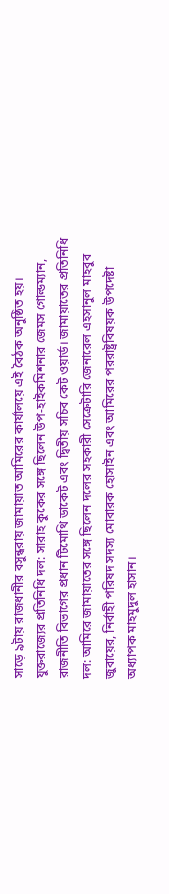সাড়ে ৯টায় রাজধানীর বসুন্ধরায় জামায়াত আমিরের কার্যালয়ে এই বৈঠক অনুষ্ঠিত হয়। যুক্তরাজ্যের প্রতিনিধি দল: সারাহ কুকের সঙ্গে ছিলেন উপ-হাইকমিশনার জেমস গোল্ডম্যান, রাজনীতি বিভাগের প্রধান টিমোথি ডাকেট এবং দ্বিতীয় সচিব কেট ওয়ার্ড। জামায়াতের প্রতিনিধি দল: আমিরে জামায়াতের সঙ্গে ছিলেন দলের সহকারী সেক্রেটারি জেনারেল এহসানুল মাহবুব জুবায়ের, নির্বাহী পরিষদ সদস্য মোবারক হোসাইন এবং আমিরের পররাষ্ট্রবিষয়ক উপদেষ্টা অধ্যাপক মাহমুদুল হাসান।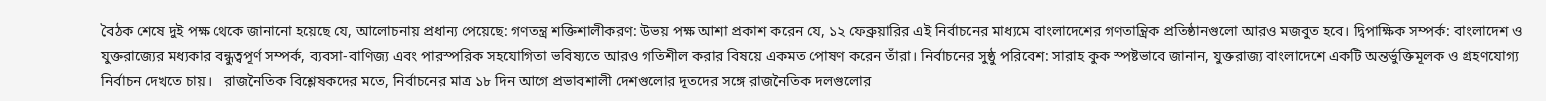বৈঠক শেষে দুই পক্ষ থেকে জানানো হয়েছে যে, আলোচনায় প্রধান্য পেয়েছে: গণতন্ত্র শক্তিশালীকরণ: উভয় পক্ষ আশা প্রকাশ করেন যে, ১২ ফেব্রুয়ারির এই নির্বাচনের মাধ্যমে বাংলাদেশের গণতান্ত্রিক প্রতিষ্ঠানগুলো আরও মজবুত হবে। দ্বিপাক্ষিক সম্পর্ক: বাংলাদেশ ও যুক্তরাজ্যের মধ্যকার বন্ধুত্বপূর্ণ সম্পর্ক, ব্যবসা-বাণিজ্য এবং পারস্পরিক সহযোগিতা ভবিষ্যতে আরও গতিশীল করার বিষয়ে একমত পোষণ করেন তাঁরা। নির্বাচনের সুষ্ঠু পরিবেশ: সারাহ কুক স্পষ্টভাবে জানান, যুক্তরাজ্য বাংলাদেশে একটি অন্তর্ভুক্তিমূলক ও গ্রহণযোগ্য নির্বাচন দেখতে চায়।   রাজনৈতিক বিশ্লেষকদের মতে, নির্বাচনের মাত্র ১৮ দিন আগে প্রভাবশালী দেশগুলোর দূতদের সঙ্গে রাজনৈতিক দলগুলোর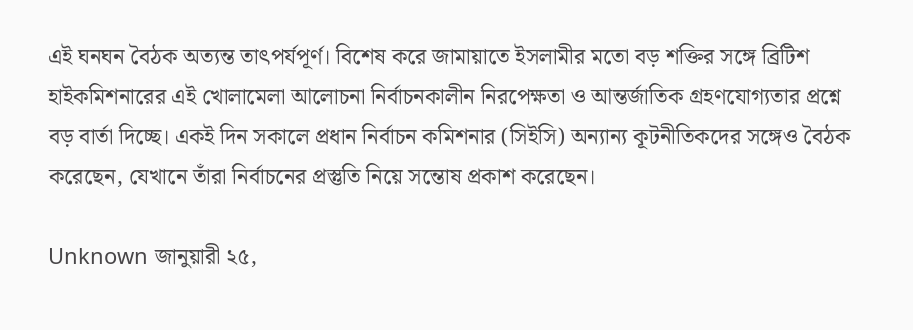এই ঘনঘন বৈঠক অত্যন্ত তাৎপর্যপূর্ণ। বিশেষ করে জামায়াতে ইসলামীর মতো বড় শক্তির সঙ্গে ব্রিটিশ হাইকমিশনারের এই খোলামেলা আলোচনা নির্বাচনকালীন নিরপেক্ষতা ও আন্তর্জাতিক গ্রহণযোগ্যতার প্রশ্নে বড় বার্তা দিচ্ছে। একই দিন সকালে প্রধান নির্বাচন কমিশনার (সিইসি) অন্যান্য কূটনীতিকদের সঙ্গেও বৈঠক করেছেন, যেখানে তাঁরা নির্বাচনের প্রস্তুতি নিয়ে সন্তোষ প্রকাশ করেছেন।

Unknown জানুয়ারী ২৫,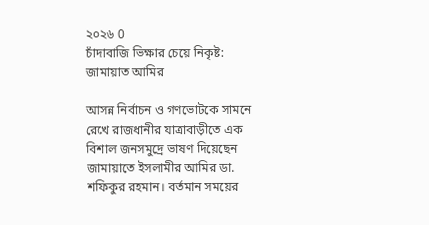২০২৬ 0
চাঁদাবাজি ভিক্ষার চেয়ে নিকৃষ্ট: জামায়াত আমির

আসন্ন নির্বাচন ও গণভোটকে সামনে রেখে রাজধানীর যাত্রাবাড়ীতে এক বিশাল জনসমুদ্রে ভাষণ দিয়েছেন জামায়াতে ইসলামীর আমির ডা. শফিকুর রহমান। বর্তমান সময়ের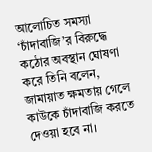আলোচিত সমস্যা ‘চাঁদাবাজি’র বিরুদ্ধে কঠোর অবস্থান ঘোষণা করে তিনি বলেন, জামায়াত ক্ষমতায় গেলে কাউকে চাঁদাবাজি করতে দেওয়া হবে না।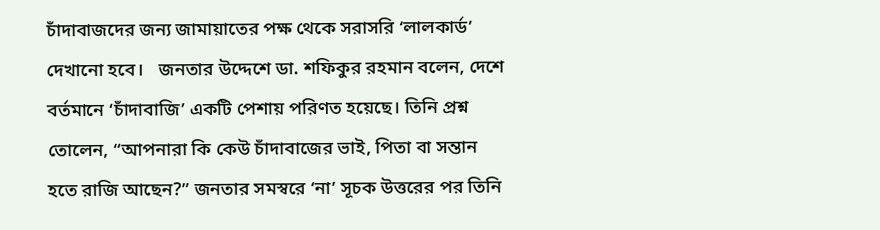চাঁদাবাজদের জন্য জামায়াতের পক্ষ থেকে সরাসরি ‘লালকার্ড’ দেখানো হবে।   জনতার উদ্দেশে ডা. শফিকুর রহমান বলেন, দেশে বর্তমানে ‘চাঁদাবাজি’ একটি পেশায় পরিণত হয়েছে। তিনি প্রশ্ন তোলেন, “আপনারা কি কেউ চাঁদাবাজের ভাই, পিতা বা সন্তান হতে রাজি আছেন?” জনতার সমস্বরে ‘না’ সূচক উত্তরের পর তিনি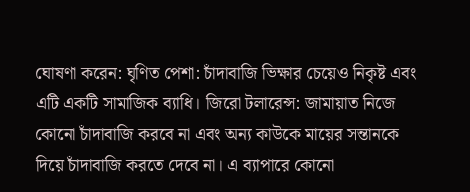ঘোষণা করেন: ঘৃণিত পেশা: চাঁদাবাজি ভিক্ষার চেয়েও নিকৃষ্ট এবং এটি একটি সামাজিক ব্যাধি। জিরো টলারেন্স: জামায়াত নিজে কোনো চাঁদাবাজি করবে না এবং অন্য কাউকে মায়ের সন্তানকে দিয়ে চাঁদাবাজি করতে দেবে না। এ ব্যাপারে কোনো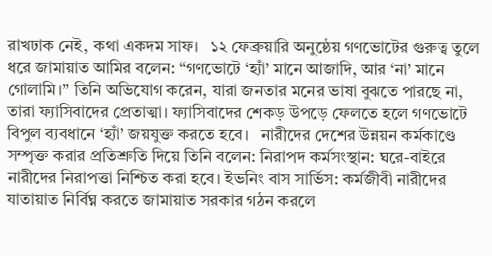রাখঢাক নেই, কথা একদম সাফ।   ১২ ফেব্রুয়ারি অনুষ্ঠেয় গণভোটের গুরুত্ব তুলে ধরে জামায়াত আমির বলেন: “গণভোটে ‘হ্যাঁ’ মানে আজাদি, আর ‘না’ মানে গোলামি।” তিনি অভিযোগ করেন, যারা জনতার মনের ভাষা বুঝতে পারছে না, তারা ফ্যাসিবাদের প্রেতাত্মা। ফ্যাসিবাদের শেকড় উপড়ে ফেলতে হলে গণভোটে বিপুল ব্যবধানে ‘হ্যাঁ’ জয়যুক্ত করতে হবে।   নারীদের দেশের উন্নয়ন কর্মকাণ্ডে সম্পৃক্ত করার প্রতিশ্রুতি দিয়ে তিনি বলেন: নিরাপদ কর্মসংস্থান: ঘরে-বাইরে নারীদের নিরাপত্তা নিশ্চিত করা হবে। ইভনিং বাস সার্ভিস: কর্মজীবী নারীদের যাতায়াত নির্বিঘ্ন করতে জামায়াত সরকার গঠন করলে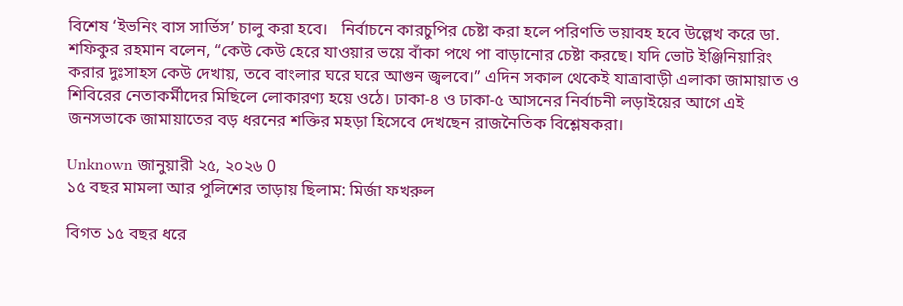বিশেষ ‘ইভনিং বাস সার্ভিস’ চালু করা হবে।   নির্বাচনে কারচুপির চেষ্টা করা হলে পরিণতি ভয়াবহ হবে উল্লেখ করে ডা. শফিকুর রহমান বলেন, “কেউ কেউ হেরে যাওয়ার ভয়ে বাঁকা পথে পা বাড়ানোর চেষ্টা করছে। যদি ভোট ইঞ্জিনিয়ারিং করার দুঃসাহস কেউ দেখায়, তবে বাংলার ঘরে ঘরে আগুন জ্বলবে।” এদিন সকাল থেকেই যাত্রাবাড়ী এলাকা জামায়াত ও শিবিরের নেতাকর্মীদের মিছিলে লোকারণ্য হয়ে ওঠে। ঢাকা-৪ ও ঢাকা-৫ আসনের নির্বাচনী লড়াইয়ের আগে এই জনসভাকে জামায়াতের বড় ধরনের শক্তির মহড়া হিসেবে দেখছেন রাজনৈতিক বিশ্লেষকরা।

Unknown জানুয়ারী ২৫, ২০২৬ 0
১৫ বছর মামলা আর পুলিশের তাড়ায় ছিলাম: মির্জা ফখরুল

বিগত ১৫ বছর ধরে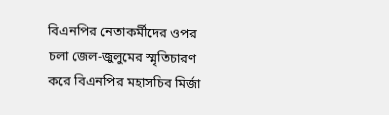বিএনপির নেতাকর্মীদের ওপর চলা জেল-জুলুমের স্মৃতিচারণ করে বিএনপির মহাসচিব মির্জা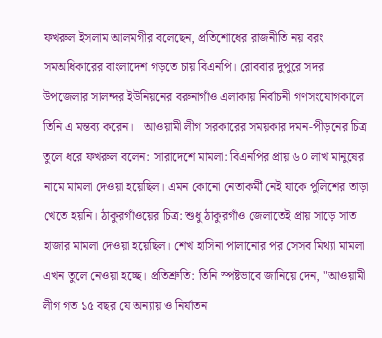ফখরুল ইসলাম আলমগীর বলেছেন, প্রতিশোধের রাজনীতি নয় বরং সমঅধিকারের বাংলাদেশ গড়তে চায় বিএনপি। রোববার দুপুরে সদর উপজেলার সালন্দর ইউনিয়নের বরুনাগাঁও এলাকায় নির্বাচনী গণসংযোগকালে তিনি এ মন্তব্য করেন।   আওয়ামী লীগ সরকারের সময়কার দমন-পীড়নের চিত্র তুলে ধরে ফখরুল বলেন: সারাদেশে মামলা: বিএনপির প্রায় ৬০ লাখ মানুষের নামে মামলা দেওয়া হয়েছিল। এমন কোনো নেতাকর্মী নেই যাকে পুলিশের তাড়া খেতে হয়নি। ঠাকুরগাঁওয়ের চিত্র: শুধু ঠাকুরগাঁও জেলাতেই প্রায় সাড়ে সাত হাজার মামলা দেওয়া হয়েছিল। শেখ হাসিনা পালানোর পর সেসব মিথ্যা মামলা এখন তুলে নেওয়া হচ্ছে। প্রতিশ্রুতি: তিনি স্পষ্টভাবে জানিয়ে দেন, "আওয়ামী লীগ গত ১৫ বছর যে অন্যায় ও নির্যাতন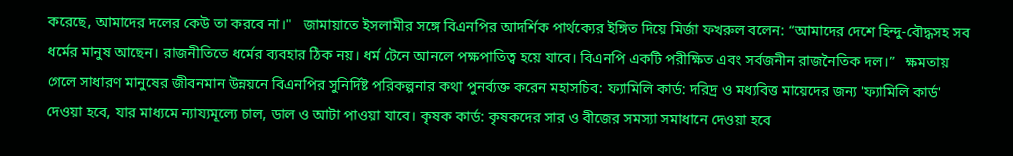করেছে, আমাদের দলের কেউ তা করবে না।"   জামায়াতে ইসলামীর সঙ্গে বিএনপির আদর্শিক পার্থক্যের ইঙ্গিত দিয়ে মির্জা ফখরুল বলেন: “আমাদের দেশে হিন্দু-বৌদ্ধসহ সব ধর্মের মানুষ আছেন। রাজনীতিতে ধর্মের ব্যবহার ঠিক নয়। ধর্ম টেনে আনলে পক্ষপাতিত্ব হয়ে যাবে। বিএনপি একটি পরীক্ষিত এবং সর্বজনীন রাজনৈতিক দল।”   ক্ষমতায় গেলে সাধারণ মানুষের জীবনমান উন্নয়নে বিএনপির সুনির্দিষ্ট পরিকল্পনার কথা পুনর্ব্যক্ত করেন মহাসচিব: ফ্যামিলি কার্ড: দরিদ্র ও মধ্যবিত্ত মায়েদের জন্য 'ফ্যামিলি কার্ড' দেওয়া হবে, যার মাধ্যমে ন্যায্যমূল্যে চাল, ডাল ও আটা পাওয়া যাবে। কৃষক কার্ড: কৃষকদের সার ও বীজের সমস্যা সমাধানে দেওয়া হবে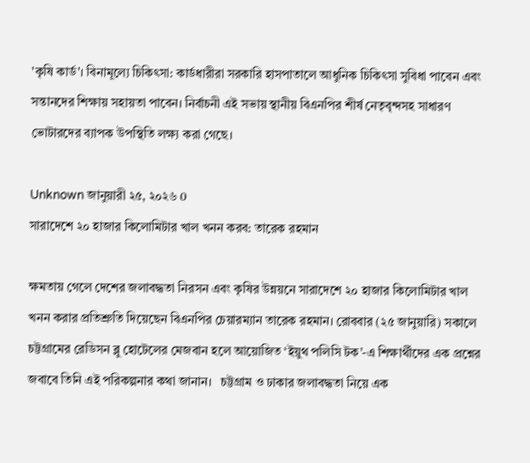'কৃষি কার্ড'। বিনামূল্যে চিকিৎসা: কার্ডধারীরা সরকারি হাসপাতালে আধুনিক চিকিৎসা সুবিধা পাবেন এবং সন্তানদের শিক্ষায় সহায়তা পাবেন। নির্বাচনী এই সভায় স্থানীয় বিএনপির শীর্ষ নেতৃবৃন্দসহ সাধারণ ভোটারদের ব্যাপক উপস্থিতি লক্ষ্য করা গেছে।

Unknown জানুয়ারী ২৫, ২০২৬ 0
সারাদেশে ২০ হাজার কিলোমিটার খাল খনন করব: তারেক রহমান

ক্ষমতায় গেলে দেশের জলাবদ্ধতা নিরসন এবং কৃষির উন্নয়নে সারাদেশে ২০ হাজার কিলোমিটার খাল খনন করার প্রতিশ্রুতি দিয়েছেন বিএনপির চেয়ারম্যান তারেক রহমান। রোববার (২৫ জানুয়ারি) সকালে চট্টগ্রামের রেডিসন ব্লু হোটেলের মেজবান হলে আয়োজিত ‘ইয়ুথ পলিসি টক’-এ শিক্ষার্থীদের এক প্রশ্নের জবাবে তিনি এই পরিকল্পনার কথা জানান।   চট্টগ্রাম ও ঢাকার জলাবদ্ধতা নিয়ে এক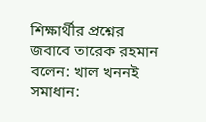শিক্ষার্থীর প্রশ্নের জবাবে তারেক রহমান বলেন: খাল খননই সমাধান: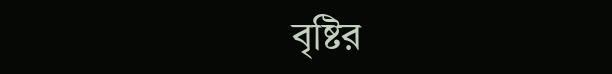বৃষ্টির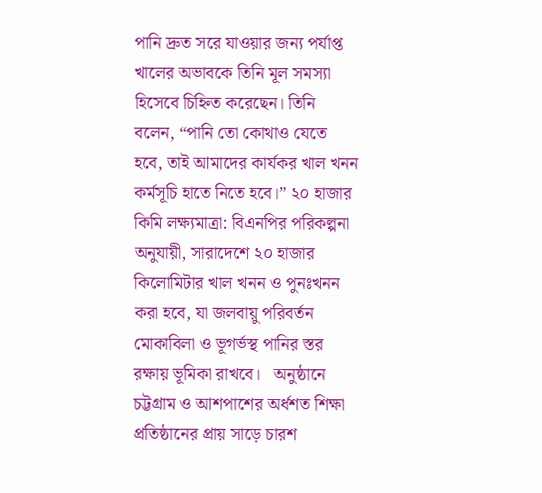পানি দ্রুত সরে যাওয়ার জন্য পর্যাপ্ত খালের অভাবকে তিনি মূল সমস্যা হিসেবে চিহ্নিত করেছেন। তিনি বলেন, “পানি তো কোথাও যেতে হবে, তাই আমাদের কার্যকর খাল খনন কর্মসূচি হাতে নিতে হবে।” ২০ হাজার কিমি লক্ষ্যমাত্রা: বিএনপির পরিকল্পনা অনুযায়ী, সারাদেশে ২০ হাজার কিলোমিটার খাল খনন ও পুনঃখনন করা হবে, যা জলবায়ু পরিবর্তন মোকাবিলা ও ভূগর্ভস্থ পানির স্তর রক্ষায় ভূমিকা রাখবে।   অনুষ্ঠানে চট্টগ্রাম ও আশপাশের অর্ধশত শিক্ষা প্রতিষ্ঠানের প্রায় সাড়ে চারশ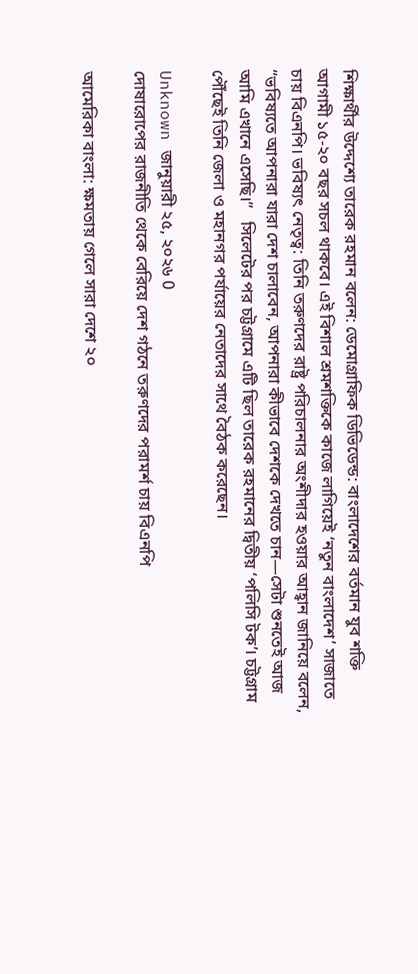শিক্ষার্থীর উদ্দেশ্যে তারেক রহমান বলেন: ডেমোগ্রাফিক ডিভিডেন্ড: বাংলাদেশের বর্তমান যুব শক্তি আগামী ১৫-২০ বছর সচল থাকবে। এই বিশাল শ্রমশক্তিকে কাজে লাগিয়েই ‘নতুন বাংলাদেশ’ সাজাতে চায় বিএনপি। ভবিষ্যৎ নেতৃত্ব: তিনি তরুণদের রাষ্ট্র পরিচালনার অংশীদার হওয়ার আহ্বান জানিয়ে বলেন, “ভবিষ্যতে আপনারা যারা দেশ চালাবেন, আপনারা কীভাবে দেশকে দেখতে চান—সেটা শুনতেই আজ আমি এখানে এসেছি।”   সিলেটের পর চট্টগ্রামে এটি ছিল তারেক রহমানের দ্বিতীয় ‘পলিসি টক’। চট্টগ্রাম পৌঁছেই তিনি জেলা ও মহানগর পর্যায়ের নেতাদের সাথে বৈঠক করেছেন।

Unknown জানুয়ারী ২৫, ২০২৬ 0
দোষারোপের রাজনীতি থেকে বেরিয়ে দেশ গঠনে তরুণদের পরামর্শ চায় বিএনপি

আমেরিকা বাংলা: ক্ষমতায় গেলে সারা দেশে ২০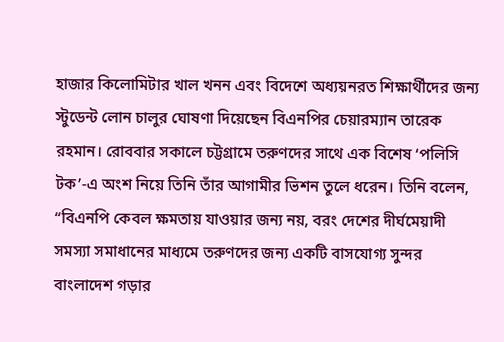হাজার কিলোমিটার খাল খনন এবং বিদেশে অধ্যয়নরত শিক্ষার্থীদের জন্য স্টুডেন্ট লোন চালুর ঘোষণা দিয়েছেন বিএনপির চেয়ারম্যান তারেক রহমান। রোববার সকালে চট্টগ্রামে তরুণদের সাথে এক বিশেষ ‘পলিসি টক’-এ অংশ নিয়ে তিনি তাঁর আগামীর ভিশন তুলে ধরেন। তিনি বলেন, “বিএনপি কেবল ক্ষমতায় যাওয়ার জন্য নয়, বরং দেশের দীর্ঘমেয়াদী সমস্যা সমাধানের মাধ্যমে তরুণদের জন্য একটি বাসযোগ্য সুন্দর বাংলাদেশ গড়ার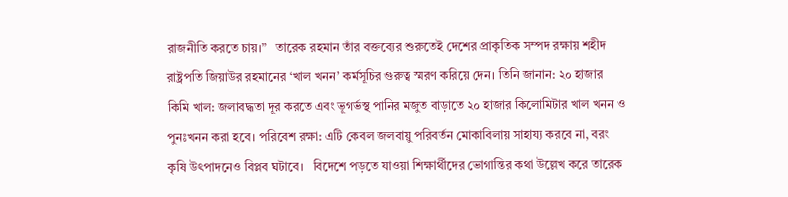রাজনীতি করতে চায়।”   তারেক রহমান তাঁর বক্তব্যের শুরুতেই দেশের প্রাকৃতিক সম্পদ রক্ষায় শহীদ রাষ্ট্রপতি জিয়াউর রহমানের ‘খাল খনন’ কর্মসূচির গুরুত্ব স্মরণ করিয়ে দেন। তিনি জানান: ২০ হাজার কিমি খাল: জলাবদ্ধতা দূর করতে এবং ভূগর্ভস্থ পানির মজুত বাড়াতে ২০ হাজার কিলোমিটার খাল খনন ও পুনঃখনন করা হবে। পরিবেশ রক্ষা: এটি কেবল জলবায়ু পরিবর্তন মোকাবিলায় সাহায্য করবে না, বরং কৃষি উৎপাদনেও বিপ্লব ঘটাবে।   বিদেশে পড়তে যাওয়া শিক্ষার্থীদের ভোগান্তির কথা উল্লেখ করে তারেক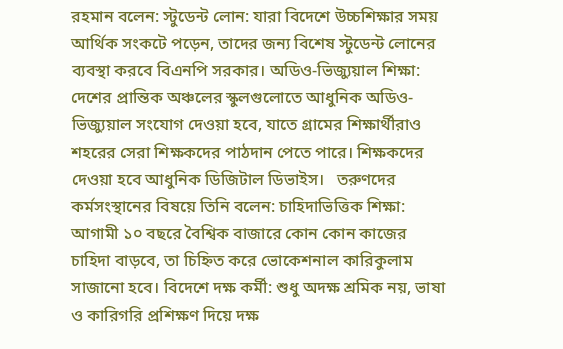রহমান বলেন: স্টুডেন্ট লোন: যারা বিদেশে উচ্চশিক্ষার সময় আর্থিক সংকটে পড়েন, তাদের জন্য বিশেষ স্টুডেন্ট লোনের ব্যবস্থা করবে বিএনপি সরকার। অডিও-ভিজ্যুয়াল শিক্ষা: দেশের প্রান্তিক অঞ্চলের স্কুলগুলোতে আধুনিক অডিও-ভিজ্যুয়াল সংযোগ দেওয়া হবে, যাতে গ্রামের শিক্ষার্থীরাও শহরের সেরা শিক্ষকদের পাঠদান পেতে পারে। শিক্ষকদের দেওয়া হবে আধুনিক ডিজিটাল ডিভাইস।   তরুণদের কর্মসংস্থানের বিষয়ে তিনি বলেন: চাহিদাভিত্তিক শিক্ষা: আগামী ১০ বছরে বৈশ্বিক বাজারে কোন কোন কাজের চাহিদা বাড়বে, তা চিহ্নিত করে ভোকেশনাল কারিকুলাম সাজানো হবে। বিদেশে দক্ষ কর্মী: শুধু অদক্ষ শ্রমিক নয়, ভাষা ও কারিগরি প্রশিক্ষণ দিয়ে দক্ষ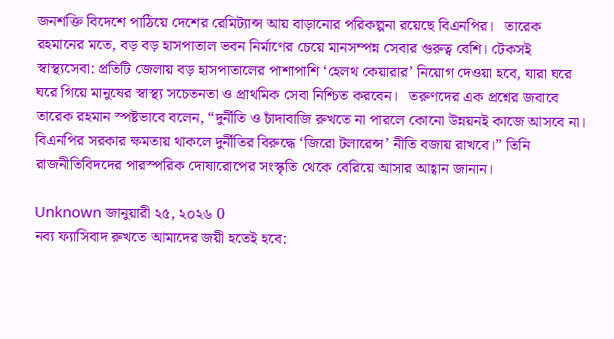জনশক্তি বিদেশে পাঠিয়ে দেশের রেমিট্যান্স আয় বাড়ানোর পরিকল্পনা রয়েছে বিএনপির।   তারেক রহমানের মতে, বড় বড় হাসপাতাল ভবন নির্মাণের চেয়ে মানসম্পন্ন সেবার গুরুত্ব বেশি। টেকসই স্বাস্থ্যসেবা: প্রতিটি জেলায় বড় হাসপাতালের পাশাপাশি ‘হেলথ কেয়ারার’ নিয়োগ দেওয়া হবে, যারা ঘরে ঘরে গিয়ে মানুষের স্বাস্থ্য সচেতনতা ও প্রাথমিক সেবা নিশ্চিত করবেন।   তরুণদের এক প্রশ্নের জবাবে তারেক রহমান স্পষ্টভাবে বলেন, “দুর্নীতি ও চাঁদাবাজি রুখতে না পারলে কোনো উন্নয়নই কাজে আসবে না। বিএনপির সরকার ক্ষমতায় থাকলে দুর্নীতির বিরুদ্ধে ‘জিরো টলারেন্স’ নীতি বজায় রাখবে।” তিনি রাজনীতিবিদদের পারস্পরিক দোষারোপের সংস্কৃতি থেকে বেরিয়ে আসার আহ্বান জানান।

Unknown জানুয়ারী ২৫, ২০২৬ 0
নব্য ফ্যাসিবাদ রুখতে আমাদের জয়ী হতেই হবে: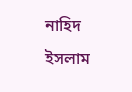নাহিদ ইসলাম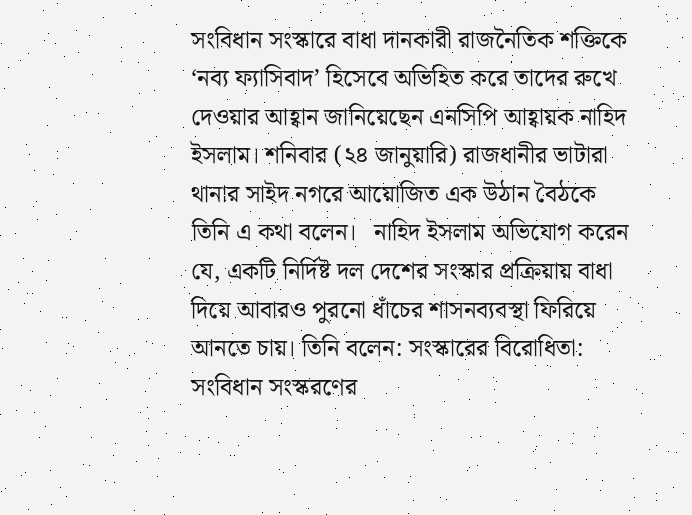সংবিধান সংস্কারে বাধা দানকারী রাজনৈতিক শক্তিকে ‘নব্য ফ্যাসিবাদ’ হিসেবে অভিহিত করে তাদের রুখে দেওয়ার আহ্বান জানিয়েছেন এনসিপি আহ্বায়ক নাহিদ ইসলাম। শনিবার (২৪ জানুয়ারি) রাজধানীর ভাটারা থানার সাইদ নগরে আয়োজিত এক উঠান বৈঠকে তিনি এ কথা বলেন।   নাহিদ ইসলাম অভিযোগ করেন যে, একটি নির্দিষ্ট দল দেশের সংস্কার প্রক্রিয়ায় বাধা দিয়ে আবারও পুরনো ধাঁচের শাসনব্যবস্থা ফিরিয়ে আনতে চায়। তিনি বলেন: সংস্কারের বিরোধিতা: সংবিধান সংস্করণের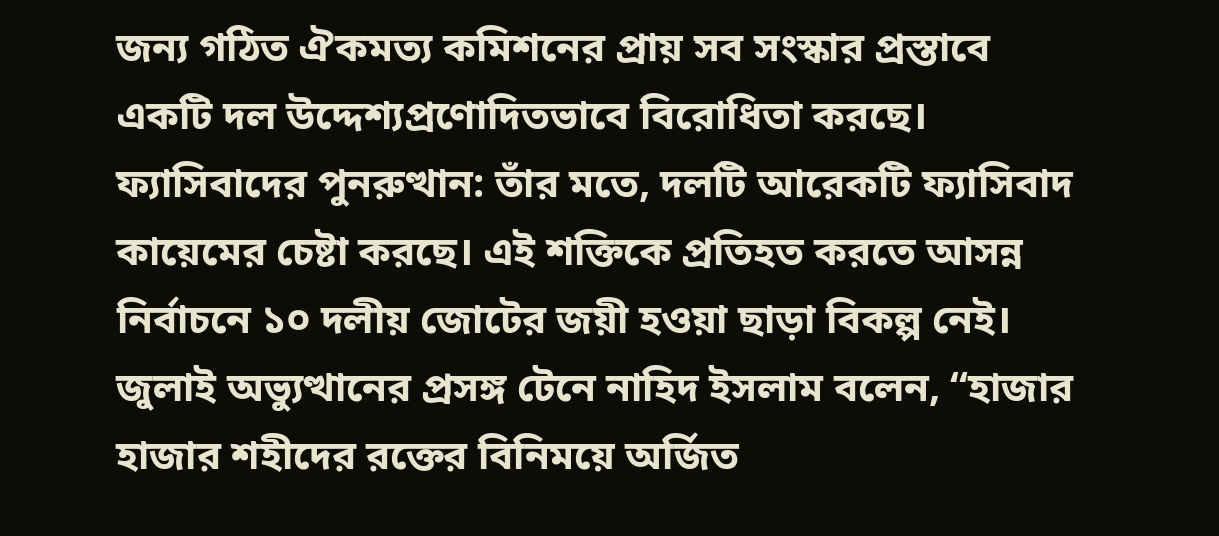জন্য গঠিত ঐকমত্য কমিশনের প্রায় সব সংস্কার প্রস্তাবে একটি দল উদ্দেশ্যপ্রণোদিতভাবে বিরোধিতা করছে। ফ্যাসিবাদের পুনরুত্থান: তাঁর মতে, দলটি আরেকটি ফ্যাসিবাদ কায়েমের চেষ্টা করছে। এই শক্তিকে প্রতিহত করতে আসন্ন নির্বাচনে ১০ দলীয় জোটের জয়ী হওয়া ছাড়া বিকল্প নেই।   জুলাই অভ্যুত্থানের প্রসঙ্গ টেনে নাহিদ ইসলাম বলেন, “হাজার হাজার শহীদের রক্তের বিনিময়ে অর্জিত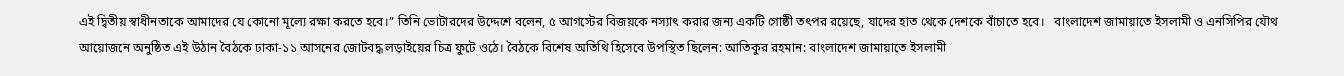এই দ্বিতীয় স্বাধীনতাকে আমাদের যে কোনো মূল্যে রক্ষা করতে হবে।” তিনি ভোটারদের উদ্দেশে বলেন, ৫ আগস্টের বিজয়কে নস্যাৎ করার জন্য একটি গোষ্ঠী তৎপর রয়েছে, যাদের হাত থেকে দেশকে বাঁচাতে হবে।   বাংলাদেশ জামায়াতে ইসলামী ও এনসিপির যৌথ আয়োজনে অনুষ্ঠিত এই উঠান বৈঠকে ঢাকা-১১ আসনের জোটবদ্ধ লড়াইয়ের চিত্র ফুটে ওঠে। বৈঠকে বিশেষ অতিথি হিসেবে উপস্থিত ছিলেন: আতিকুর রহমান: বাংলাদেশ জামায়াতে ইসলামী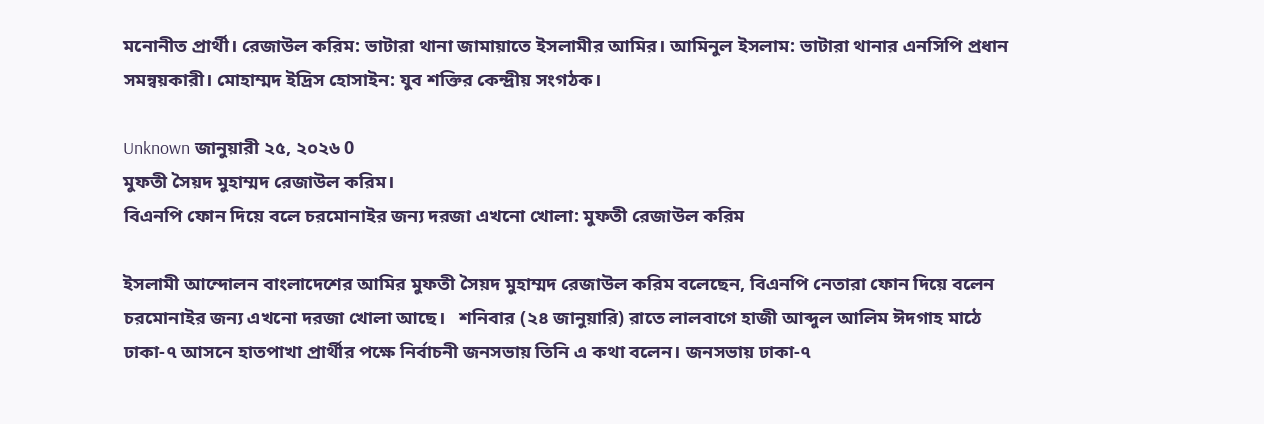মনোনীত প্রার্থী। রেজাউল করিম: ভাটারা থানা জামায়াতে ইসলামীর আমির। আমিনুল ইসলাম: ভাটারা থানার এনসিপি প্রধান সমন্বয়কারী। মোহাম্মদ ইদ্রিস হোসাইন: যুব শক্তির কেন্দ্রীয় সংগঠক।

Unknown জানুয়ারী ২৫, ২০২৬ 0
মুফতী সৈয়দ মুহাম্মদ রেজাউল করিম।
বিএনপি ফোন দিয়ে বলে চরমোনাইর জন্য দরজা এখনো খোলা: মুফতী রেজাউল করিম

ইসলামী আন্দোলন বাংলাদেশের আমির মুফতী সৈয়দ মুহাম্মদ রেজাউল করিম বলেছেন, বিএনপি নেতারা ফোন দিয়ে বলেন চরমোনাইর জন্য এখনো দরজা খোলা আছে।   শনিবার (২৪ জানুয়ারি) রাতে লালবাগে হাজী আব্দুল আলিম ঈদগাহ মাঠে ঢাকা-৭ আসনে হাতপাখা প্রার্থীর পক্ষে নির্বাচনী জনসভায় তিনি এ কথা বলেন। জনসভায় ঢাকা-৭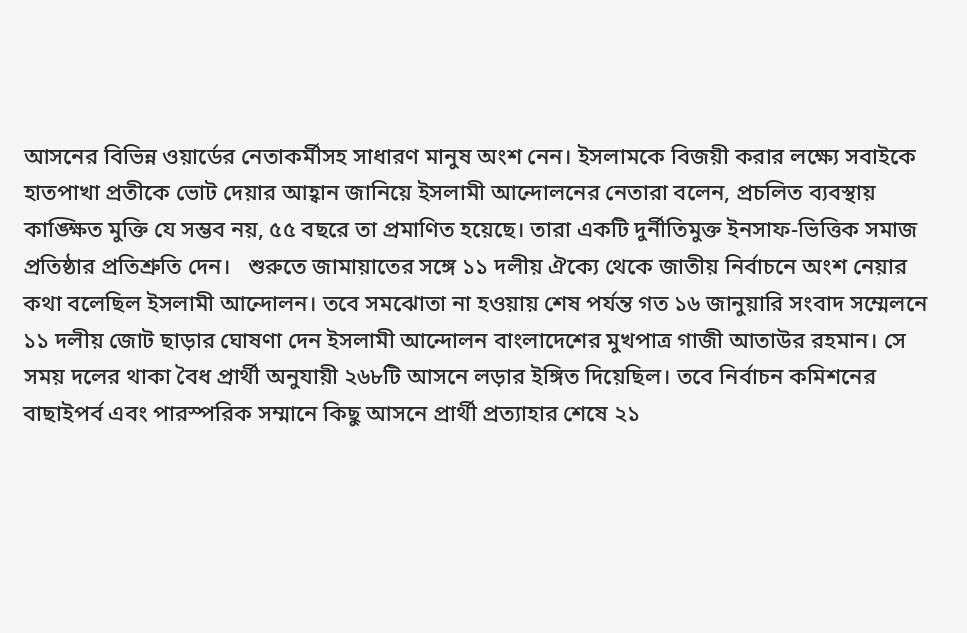আসনের বিভিন্ন ওয়ার্ডের নেতাকর্মীসহ সাধারণ মানুষ অংশ নেন। ইসলামকে বিজয়ী করার লক্ষ্যে সবাইকে হাতপাখা প্রতীকে ভোট দেয়ার আহ্বান জানিয়ে ইসলামী আন্দোলনের নেতারা বলেন, প্রচলিত ব্যবস্থায় কাঙ্ক্ষিত মুক্তি যে সম্ভব নয়, ৫৫ বছরে তা প্রমাণিত হয়েছে। তারা একটি দুর্নীতিমুক্ত ইনসাফ-ভিত্তিক সমাজ প্রতিষ্ঠার প্রতিশ্রুতি দেন।   শুরুতে জামায়াতের সঙ্গে ১১ দলীয় ঐক্যে থেকে জাতীয় নির্বাচনে অংশ নেয়ার কথা বলেছিল ইসলামী আন্দোলন। তবে সমঝোতা না হওয়ায় শেষ পর্যন্ত গত ১৬ জানুয়ারি সংবাদ সম্মেলনে ১১ দলীয় জোট ছাড়ার ঘোষণা দেন ইসলামী আন্দোলন বাংলাদেশের মুখপাত্র গাজী আতাউর রহমান। সে সময় দলের থাকা বৈধ প্রার্থী অনুযায়ী ২৬৮টি আসনে লড়ার ইঙ্গিত দিয়েছিল। তবে নির্বাচন কমিশনের বাছাইপর্ব এবং পারস্পরিক সম্মানে কিছু আসনে প্রার্থী প্রত্যাহার শেষে ২১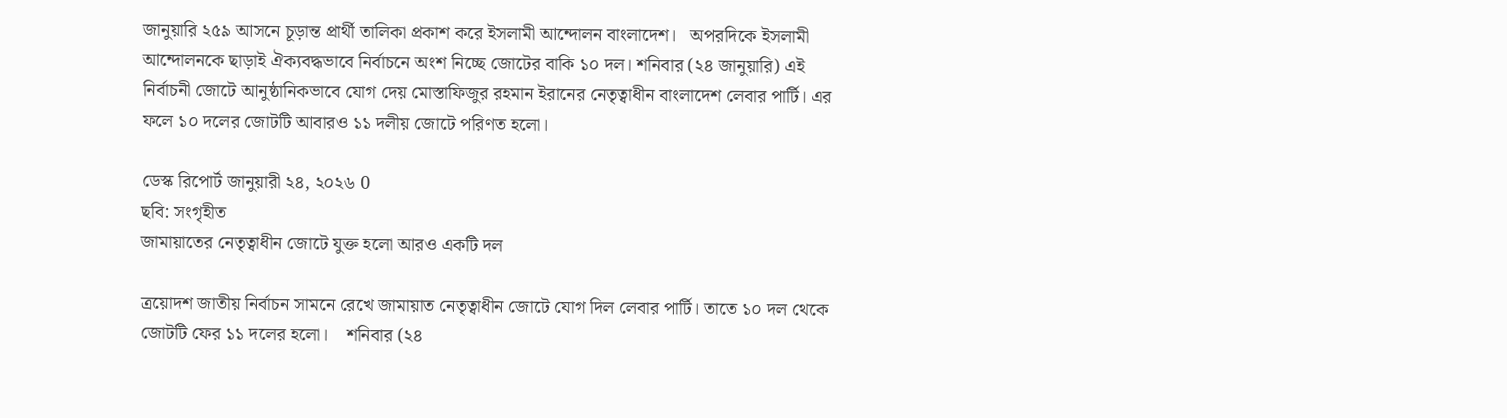জানুয়ারি ২৫৯ আসনে চূড়ান্ত প্রার্থী তালিকা প্রকাশ করে ইসলামী আন্দোলন বাংলাদেশ।   অপরদিকে ইসলামী আন্দোলনকে ছাড়াই ঐক্যবদ্ধভাবে নির্বাচনে অংশ নিচ্ছে জোটের বাকি ১০ দল। শনিবার (২৪ জানুয়ারি) এই নির্বাচনী জোটে আনুষ্ঠানিকভাবে যোগ দেয় মোস্তাফিজুর রহমান ইরানের নেতৃত্বাধীন বাংলাদেশ লেবার পার্টি। এর ফলে ১০ দলের জোটটি আবারও ১১ দলীয় জোটে পরিণত হলো।

ডেস্ক রিপোর্ট জানুয়ারী ২৪, ২০২৬ 0
ছবি: সংগৃহীত
জামায়াতের নেতৃত্বাধীন জোটে যুক্ত হলো আরও একটি দল

ত্রয়োদশ জাতীয় নির্বাচন সামনে রেখে জামায়াত নেতৃত্বাধীন জোটে যোগ দিল লেবার পার্টি। তাতে ১০ দল থেকে জোটটি ফের ১১ দলের হলো।    শনিবার (২৪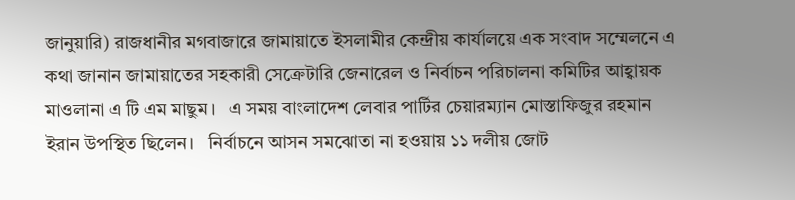জানুয়ারি) রাজধানীর মগবাজারে জামায়াতে ইসলামীর কেন্দ্রীয় কার্যালয়ে এক সংবাদ সম্মেলনে এ কথা জানান জামায়াতের সহকারী সেক্রেটারি জেনারেল ও নির্বাচন পরিচালনা কমিটির আহ্বায়ক মাওলানা এ টি এম মাছুম।   এ সময় বাংলাদেশ লেবার পার্টির চেয়ারম্যান মোস্তাফিজুর রহমান ইরান উপস্থিত ছিলেন।   নির্বাচনে আসন সমঝোতা না হওয়ায় ১১ দলীয় জোট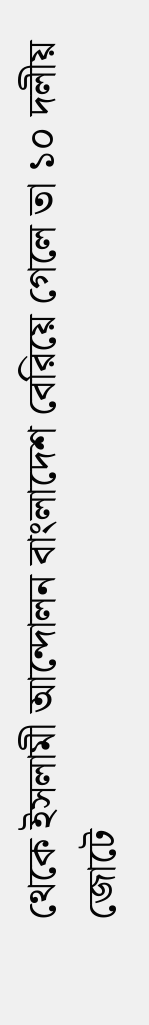থেকে ইসলামী আন্দোলন বাংলাদেশ বেরিয়ে গেলে তা ১০ দলীয় জোটে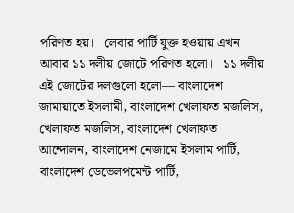পরিণত হয়।   লেবার পার্টি যুক্ত হওয়ায় এখন আবার ১১ দলীয় জোটে পরিণত হলো।   ১১ দলীয় এই জোটের দলগুলো হলো— বাংলাদেশ জামায়াতে ইসলামী, বাংলাদেশ খেলাফত মজলিস, খেলাফত মজলিস, বাংলাদেশ খেলাফত আন্দোলন, বাংলাদেশ নেজামে ইসলাম পার্টি, বাংলাদেশ ডেভেলপমেন্ট পার্টি,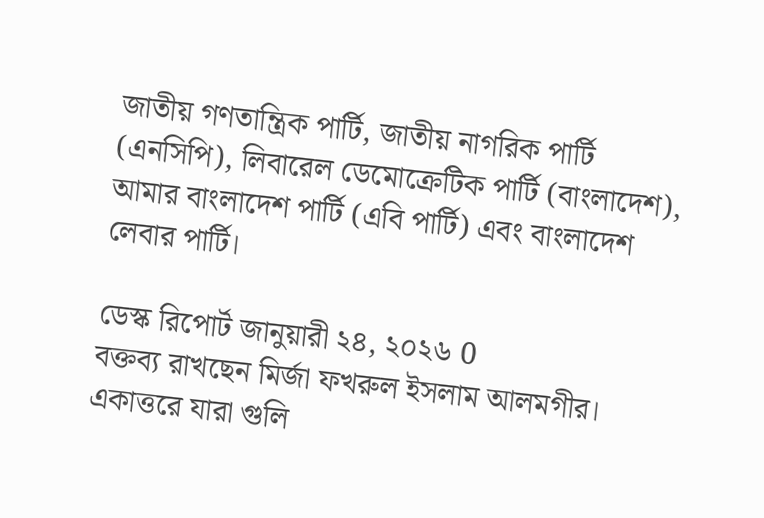জাতীয় গণতান্ত্রিক পার্টি, জাতীয় নাগরিক পার্টি (এনসিপি), লিবারেল ডেমোক্রেটিক পার্টি (বাংলাদেশ), আমার বাংলাদেশ পার্টি (এবি পার্টি) এবং বাংলাদেশ লেবার পার্টি।

ডেস্ক রিপোর্ট জানুয়ারী ২৪, ২০২৬ 0
বক্তব্য রাখছেন মির্জা ফখরুল ইসলাম আলমগীর।
একাত্তরে যারা গুলি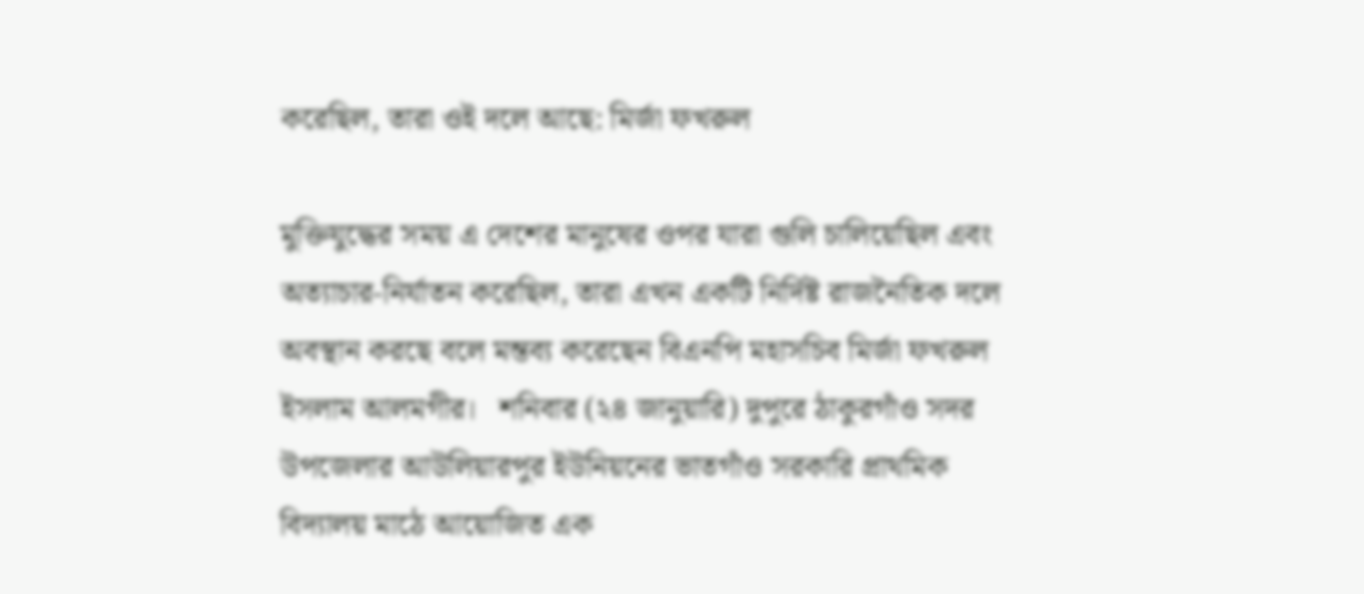করেছিল, তারা ওই দলে আছে: মির্জা ফখরুল

মুক্তিযুদ্ধের সময় এ দেশের মানুষের ওপর যারা গুলি চালিয়েছিল এবং অত্যাচার-নির্যাতন করেছিল, তারা এখন একটি নির্দিষ্ট রাজনৈতিক দলে অবস্থান করছে বলে মন্তব্য করেছেন বিএনপি মহাসচিব মির্জা ফখরুল ইসলাম আলমগীর।   শনিবার (২৪ জানুয়ারি) দুপুরে ঠাকুরগাঁও সদর উপজেলার আউলিয়ারপুর ইউনিয়নের ভাতগাঁও সরকারি প্রাথমিক বিদ্যালয় মাঠে আয়োজিত এক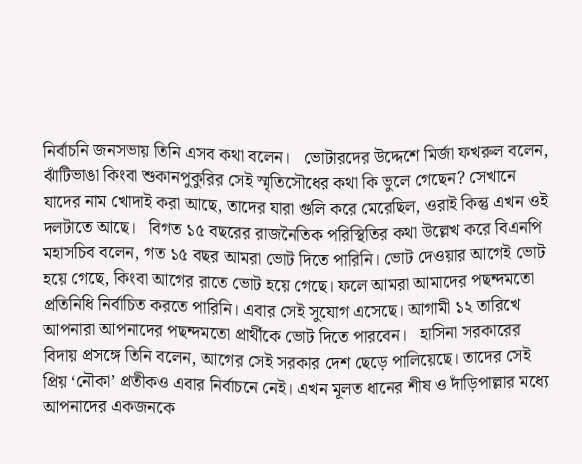নির্বাচনি জনসভায় তিনি এসব কথা বলেন।   ভোটারদের উদ্দেশে মির্জা ফখরুল বলেন, ঝাঁটিভাঙা কিংবা শুকানপুকুরির সেই স্মৃতিসৌধের কথা কি ভুলে গেছেন? সেখানে যাদের নাম খোদাই করা আছে, তাদের যারা গুলি করে মেরেছিল, ওরাই কিন্তু এখন ওই দলটাতে আছে।   বিগত ১৫ বছরের রাজনৈতিক পরিস্থিতির কথা উল্লেখ করে বিএনপি মহাসচিব বলেন, গত ১৫ বছর আমরা ভোট দিতে পারিনি। ভোট দেওয়ার আগেই ভোট হয়ে গেছে, কিংবা আগের রাতে ভোট হয়ে গেছে। ফলে আমরা আমাদের পছন্দমতো প্রতিনিধি নির্বাচিত করতে পারিনি। এবার সেই সুযোগ এসেছে। আগামী ১২ তারিখে আপনারা আপনাদের পছন্দমতো প্রার্থীকে ভোট দিতে পারবেন।   হাসিনা সরকারের বিদায় প্রসঙ্গে তিনি বলেন, আগের সেই সরকার দেশ ছেড়ে পালিয়েছে। তাদের সেই প্রিয় ‘নৌকা’ প্রতীকও এবার নির্বাচনে নেই। এখন মূলত ধানের শীষ ও দাঁড়িপাল্লার মধ্যে আপনাদের একজনকে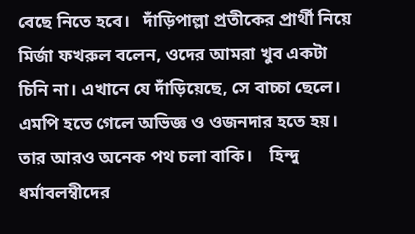বেছে নিতে হবে।   দাঁড়িপাল্লা প্রতীকের প্রার্থী নিয়ে মির্জা ফখরুল বলেন, ওদের আমরা খুব একটা চিনি না। এখানে যে দাঁড়িয়েছে, সে বাচ্চা ছেলে। এমপি হতে গেলে অভিজ্ঞ ও ওজনদার হতে হয়। তার আরও অনেক পথ চলা বাকি।    হিন্দু ধর্মাবলম্বীদের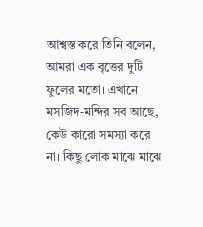আশ্বস্ত করে তিনি বলেন, আমরা এক বৃত্তের দুটি ফুলের মতো। এখানে মসজিদ-মন্দির সব আছে, কেউ কারো সমস্যা করে না। কিছু লোক মাঝে মাঝে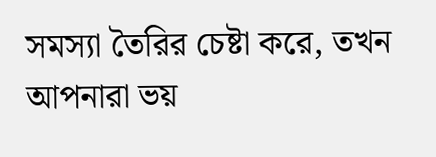সমস্যা তৈরির চেষ্টা করে, তখন আপনারা ভয়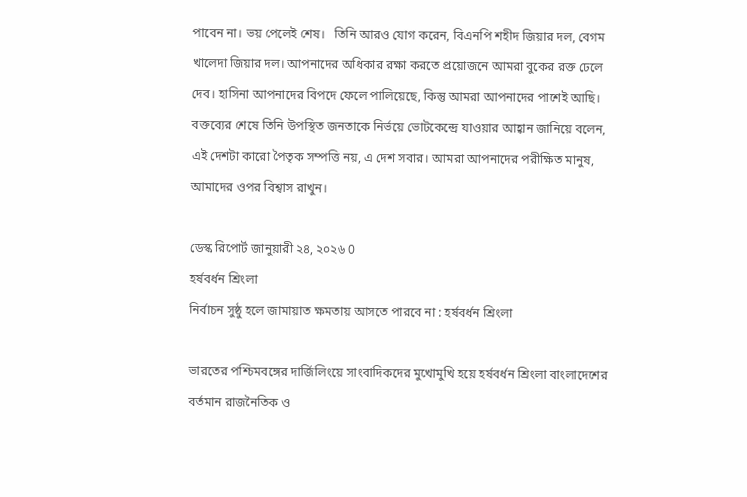পাবেন না। ভয় পেলেই শেষ।   তিনি আরও যোগ করেন, বিএনপি শহীদ জিয়ার দল, বেগম খালেদা জিয়ার দল। আপনাদের অধিকার রক্ষা করতে প্রয়োজনে আমরা বুকের রক্ত ঢেলে দেব। হাসিনা আপনাদের বিপদে ফেলে পালিয়েছে, কিন্তু আমরা আপনাদের পাশেই আছি।   বক্তব্যের শেষে তিনি উপস্থিত জনতাকে নির্ভয়ে ভোটকেন্দ্রে যাওয়ার আহ্বান জানিয়ে বলেন, এই দেশটা কারো পৈতৃক সম্পত্তি নয়, এ দেশ সবার। আমরা আপনাদের পরীক্ষিত মানুষ, আমাদের ওপর বিশ্বাস রাখুন।

ডেস্ক রিপোর্ট জানুয়ারী ২৪, ২০২৬ 0
হর্ষবর্ধন শ্রিংলা
নির্বাচন সুষ্ঠু হলে জামায়াত ক্ষমতায় আসতে পারবে না : হর্ষবর্ধন শ্রিংলা

ভারতের পশ্চিমবঙ্গের দার্জিলিংয়ে সাংবাদিকদের মুখোমুখি হয়ে হর্ষবর্ধন শ্রিংলা বাংলাদেশের বর্তমান রাজনৈতিক ও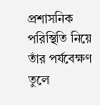প্রশাসনিক পরিস্থিতি নিয়ে তাঁর পর্যবেক্ষণ তুলে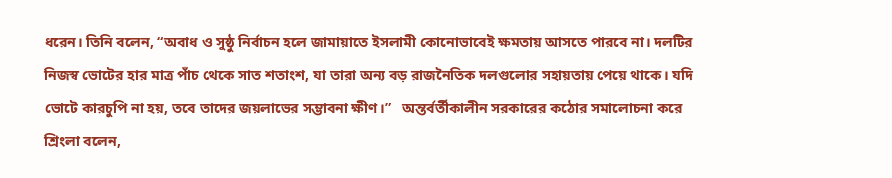ধরেন। তিনি বলেন, “অবাধ ও সুষ্ঠু নির্বাচন হলে জামায়াতে ইসলামী কোনোভাবেই ক্ষমতায় আসতে পারবে না। দলটির নিজস্ব ভোটের হার মাত্র পাঁচ থেকে সাত শতাংশ, যা তারা অন্য বড় রাজনৈতিক দলগুলোর সহায়তায় পেয়ে থাকে। যদি ভোটে কারচুপি না হয়, তবে তাদের জয়লাভের সম্ভাবনা ক্ষীণ।”   অন্তর্বর্তীকালীন সরকারের কঠোর সমালোচনা করে শ্রিংলা বলেন,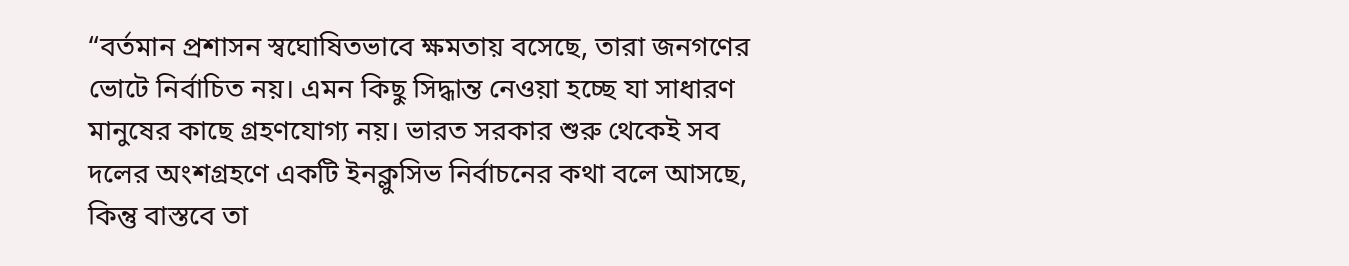“বর্তমান প্রশাসন স্বঘোষিতভাবে ক্ষমতায় বসেছে, তারা জনগণের ভোটে নির্বাচিত নয়। এমন কিছু সিদ্ধান্ত নেওয়া হচ্ছে যা সাধারণ মানুষের কাছে গ্রহণযোগ্য নয়। ভারত সরকার শুরু থেকেই সব দলের অংশগ্রহণে একটি ইনক্লুসিভ নির্বাচনের কথা বলে আসছে, কিন্তু বাস্তবে তা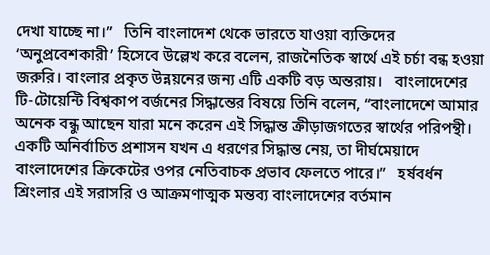দেখা যাচ্ছে না।”   তিনি বাংলাদেশ থেকে ভারতে যাওয়া ব্যক্তিদের ‘অনুপ্রবেশকারী’ হিসেবে উল্লেখ করে বলেন, রাজনৈতিক স্বার্থে এই চর্চা বন্ধ হওয়া জরুরি। বাংলার প্রকৃত উন্নয়নের জন্য এটি একটি বড় অন্তরায়।   বাংলাদেশের টি-টোয়েন্টি বিশ্বকাপ বর্জনের সিদ্ধান্তের বিষয়ে তিনি বলেন, “বাংলাদেশে আমার অনেক বন্ধু আছেন যারা মনে করেন এই সিদ্ধান্ত ক্রীড়াজগতের স্বার্থের পরিপন্থী। একটি অনির্বাচিত প্রশাসন যখন এ ধরণের সিদ্ধান্ত নেয়, তা দীর্ঘমেয়াদে বাংলাদেশের ক্রিকেটের ওপর নেতিবাচক প্রভাব ফেলতে পারে।”   হর্ষবর্ধন শ্রিংলার এই সরাসরি ও আক্রমণাত্মক মন্তব্য বাংলাদেশের বর্তমান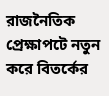রাজনৈতিক প্রেক্ষাপটে নতুন করে বিতর্কের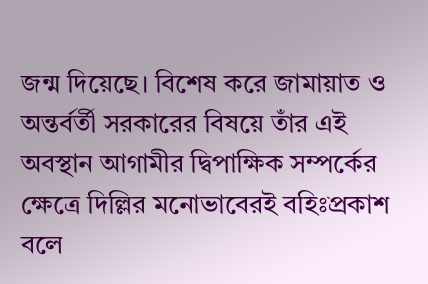জন্ম দিয়েছে। বিশেষ করে জামায়াত ও অন্তর্বর্তী সরকারের বিষয়ে তাঁর এই অবস্থান আগামীর দ্বিপাক্ষিক সম্পর্কের ক্ষেত্রে দিল্লির মনোভাবেরই বহিঃপ্রকাশ বলে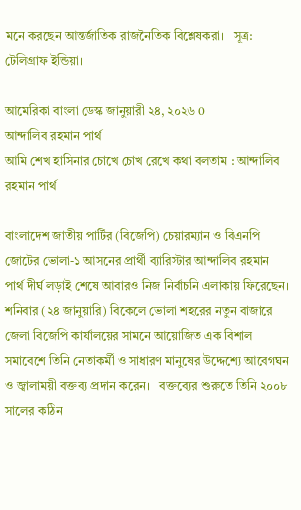মনে করছেন আন্তর্জাতিক রাজনৈতিক বিশ্লেষকরা।   সূত্র: টেলিগ্রাফ ইন্ডিয়া।

আমেরিকা বাংলা ডেস্ক জানুয়ারী ২৪, ২০২৬ 0
আন্দালিব রহমান পার্থ
আমি শেখ হাসিনার চোখে চোখ রেখে কথা বলতাম : আন্দালিব রহমান পার্থ

বাংলাদেশ জাতীয় পার্টির (বিজেপি) চেয়ারম্যান ও বিএনপি জোটের ভোলা-১ আসনের প্রার্থী ব্যারিস্টার আন্দালিব রহমান পার্থ দীর্ঘ লড়াই শেষে আবারও নিজ নির্বাচনি এলাকায় ফিরেছেন। শনিবার (২৪ জানুয়ারি) বিকেলে ভোলা শহরের নতুন বাজারে জেলা বিজেপি কার্যালয়ের সামনে আয়োজিত এক বিশাল সমাবেশে তিনি নেতাকর্মী ও সাধারণ মানুষের উদ্দেশ্যে আবেগঘন ও জ্বালাময়ী বক্তব্য প্রদান করেন।   বক্তব্যের শুরুতে তিনি ২০০৮ সালের কঠিন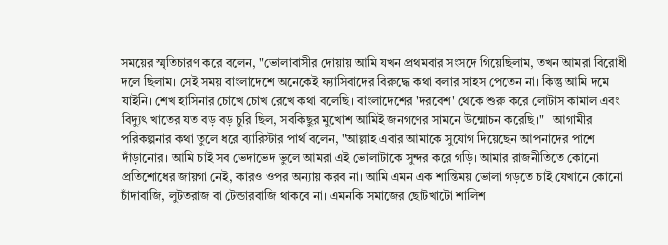সময়ের স্মৃতিচারণ করে বলেন, "ভোলাবাসীর দোয়ায় আমি যখন প্রথমবার সংসদে গিয়েছিলাম, তখন আমরা বিরোধী দলে ছিলাম। সেই সময় বাংলাদেশে অনেকেই ফ্যাসিবাদের বিরুদ্ধে কথা বলার সাহস পেতেন না। কিন্তু আমি দমে যাইনি। শেখ হাসিনার চোখে চোখ রেখে কথা বলেছি। বাংলাদেশের 'দরবেশ' থেকে শুরু করে লোটাস কামাল এবং বিদ্যুৎ খাতের যত বড় বড় চুরি ছিল, সবকিছুর মুখোশ আমিই জনগণের সামনে উন্মোচন করেছি।"   আগামীর পরিকল্পনার কথা তুলে ধরে ব্যারিস্টার পার্থ বলেন, "আল্লাহ এবার আমাকে সুযোগ দিয়েছেন আপনাদের পাশে দাঁড়ানোর। আমি চাই সব ভেদাভেদ ভুলে আমরা এই ভোলাটাকে সুন্দর করে গড়ি। আমার রাজনীতিতে কোনো প্রতিশোধের জায়গা নেই, কারও ওপর অন্যায় করব না। আমি এমন এক শান্তিময় ভোলা গড়তে চাই যেখানে কোনো চাঁদাবাজি, লুটতরাজ বা টেন্ডারবাজি থাকবে না। এমনকি সমাজের ছোটখাটো শালিশ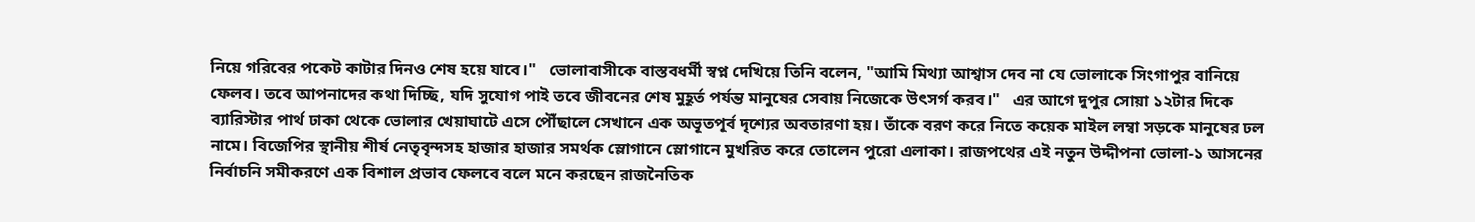নিয়ে গরিবের পকেট কাটার দিনও শেষ হয়ে যাবে।"   ভোলাবাসীকে বাস্তবধর্মী স্বপ্ন দেখিয়ে তিনি বলেন, "আমি মিথ্যা আশ্বাস দেব না যে ভোলাকে সিংগাপুর বানিয়ে ফেলব। তবে আপনাদের কথা দিচ্ছি, যদি সুযোগ পাই তবে জীবনের শেষ মুহূর্ত পর্যন্ত মানুষের সেবায় নিজেকে উৎসর্গ করব।"   এর আগে দুপুর সোয়া ১২টার দিকে ব্যারিস্টার পার্থ ঢাকা থেকে ভোলার খেয়াঘাটে এসে পৌঁছালে সেখানে এক অভূতপূর্ব দৃশ্যের অবতারণা হয়। তাঁকে বরণ করে নিতে কয়েক মাইল লম্বা সড়কে মানুষের ঢল নামে। বিজেপির স্থানীয় শীর্ষ নেতৃবৃন্দসহ হাজার হাজার সমর্থক স্লোগানে স্লোগানে মুখরিত করে তোলেন পুরো এলাকা। রাজপথের এই নতুন উদ্দীপনা ভোলা-১ আসনের নির্বাচনি সমীকরণে এক বিশাল প্রভাব ফেলবে বলে মনে করছেন রাজনৈতিক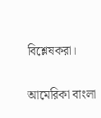বিশ্লেষকরা।

আমেরিকা বাংলা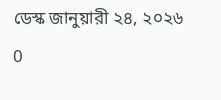ডেস্ক জানুয়ারী ২৪, ২০২৬ 0